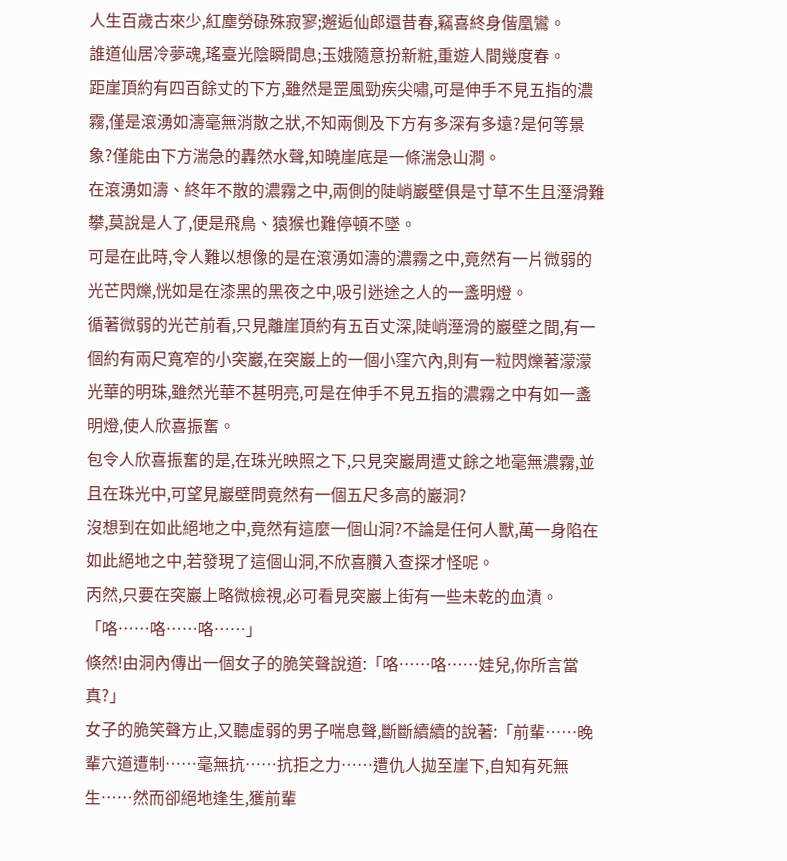人生百歲古來少,紅塵勞碌殊寂寥;邂逅仙郎還昔春,竊喜終身偕凰鸞。
誰道仙居冷夢魂,瑤臺光陰瞬間息;玉娥隨意扮新粧,重遊人間幾度春。
距崖頂約有四百餘丈的下方,雖然是罡風勁疾尖嘯,可是伸手不見五指的濃霧,僅是滾湧如濤毫無消散之狀,不知兩側及下方有多深有多遠?是何等景象?僅能由下方湍急的轟然水聲,知曉崖底是一條湍急山澗。
在滾湧如濤、終年不散的濃霧之中,兩側的陡峭巖壁俱是寸草不生且溼滑難攀,莫說是人了,便是飛鳥、猿猴也難停頓不墜。
可是在此時,令人難以想像的是在滾湧如濤的濃霧之中,竟然有一片微弱的光芒閃爍,恍如是在漆黑的黑夜之中,吸引迷途之人的一盞明燈。
循著微弱的光芒前看,只見離崖頂約有五百丈深,陡峭溼滑的巖壁之間,有一個約有兩尺寬窄的小突巖,在突巖上的一個小窪穴內,則有一粒閃爍著濛濛光華的明珠,雖然光華不甚明亮,可是在伸手不見五指的濃霧之中有如一盞明燈,使人欣喜振奮。
包令人欣喜振奮的是,在珠光映照之下,只見突巖周遭丈餘之地毫無濃霧,並且在珠光中,可望見巖壁問竟然有一個五尺多高的巖洞?
沒想到在如此絕地之中,竟然有這麼一個山洞?不論是任何人獸,萬一身陷在如此絕地之中,若發現了這個山洞,不欣喜臢入查探才怪呢。
丙然,只要在突巖上略微檢視,必可看見突巖上街有一些未乾的血漬。
「咯……咯……咯……」
倏然!由洞內傳出一個女子的脆笑聲說道:「咯……咯……娃兒,你所言當真?」
女子的脆笑聲方止,又聽虛弱的男子喘息聲,斷斷續續的說著:「前輩……晚輩穴道遭制……毫無抗……抗拒之力……遭仇人拋至崖下,自知有死無生……然而卻絕地逢生,獲前輩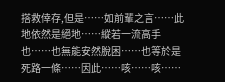搭救倖存,但是……如前輩之言……此地依然是絕地……縱若一流高手也……也無能安然脫困……也等於是死路一條……因此……咳……咳……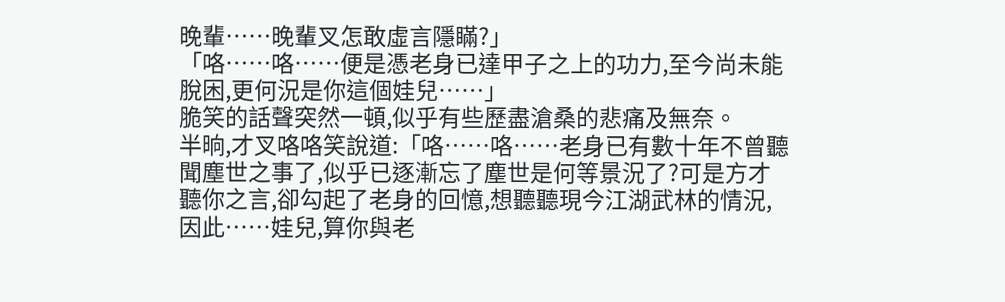晚輩……晚輩叉怎敢虛言隱瞞?」
「咯……咯……便是憑老身已達甲子之上的功力,至今尚未能脫困,更何況是你這個娃兒……」
脆笑的話聲突然一頓,似乎有些歷盡滄桑的悲痛及無奈。
半晌,才叉咯咯笑說道:「咯……咯……老身已有數十年不曾聽聞塵世之事了,似乎已逐漸忘了塵世是何等景況了?可是方才聽你之言,卻勾起了老身的回憶,想聽聽現今江湖武林的情況,因此……娃兒,算你與老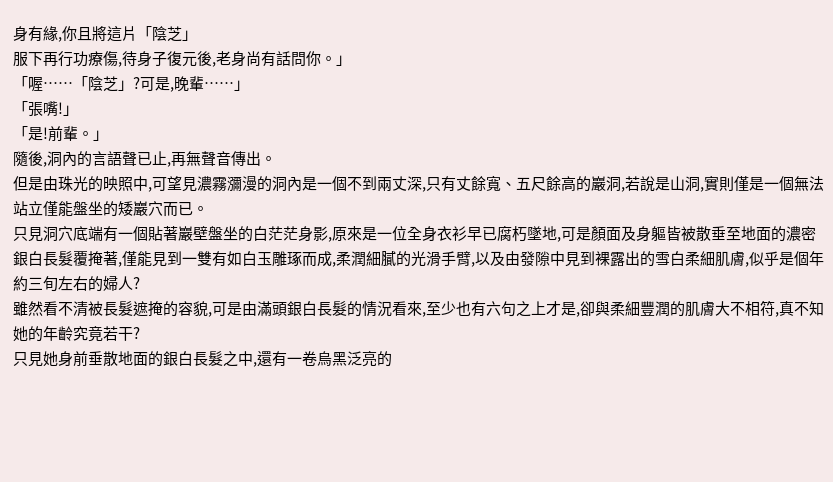身有緣,你且將這片「陰芝」
服下再行功療傷,待身子復元後,老身尚有話問你。」
「喔……「陰芝」?可是,晚輩……」
「張嘴!」
「是!前輩。」
隨後,洞內的言語聲已止,再無聲音傳出。
但是由珠光的映照中,可望見濃霧瀰漫的洞內是一個不到兩丈深,只有丈餘寬、五尺餘高的巖洞,若說是山洞,實則僅是一個無法站立僅能盤坐的矮巖穴而已。
只見洞穴底端有一個貼著巖壁盤坐的白茫茫身影,原來是一位全身衣衫早已腐朽墜地,可是顏面及身軀皆被散垂至地面的濃密銀白長髮覆掩著,僅能見到一雙有如白玉雕琢而成,柔潤細膩的光滑手臂,以及由發隙中見到裸露出的雪白柔細肌膚,似乎是個年約三旬左右的婦人?
雖然看不清被長髮遮掩的容貌,可是由滿頭銀白長髮的情況看來,至少也有六句之上才是,卻與柔細豐潤的肌膚大不相符,真不知她的年齡究竟若干?
只見她身前垂散地面的銀白長髮之中,還有一卷烏黑泛亮的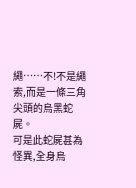繩……不!不是繩索,而是一條三角尖頭的烏黑蛇屍。
可是此蛇屍甚為怪異,全身烏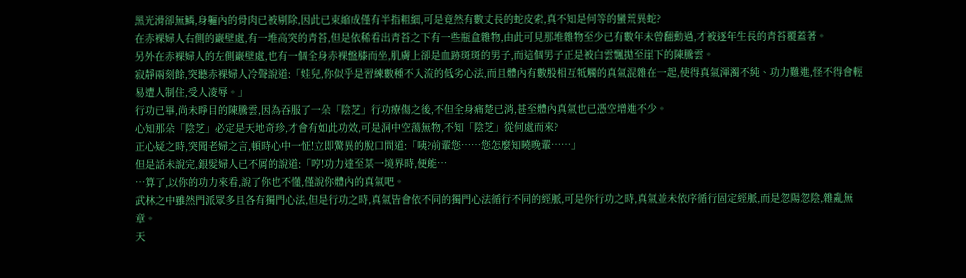黑光滑卻無鱗,身軀內的骨肉已被剔除,因此已束縮成僅有半指粗細,可是竟然有數丈長的蛇皮索,真不知是何等的蠻荒異蛇?
在赤裸婦人右側的巖壁處,有一堆高突的青苔,但是依稀看出青苔之下有一些瓶盒雜物,由此可見那堆雜物至少已有數年未曾翻動過,才被逐年生長的青苔覆蓋著。
另外在赤裸婦人的左側巖壁處,也有一個全身赤裸盤膝而坐,肌膚上卻是血跡斑斑的男子,而這個男子正是被白雲飄拋至崖下的陳騰雲。
寂靜兩刻餘,突聽赤裸婦人冷聲說道:「娃兒,你似乎是習練數種不入流的低劣心法,而且體內有數股相互牴觸的真氣混雜在一起,使得真氣渾濁不純、功力難進,怪不得會輕易遭人制住,受人凌辱。」
行功已畢,尚未睜目的陳騰雲,因為吞服了一朵「陰芝」行功療傷之後,不但全身痛楚已消,甚至體內真氣也已憑空增進不少。
心知那朵「陰芝」必定是天地奇珍,才會有如此功效,可是洞中空蕩無物,不知「陰芝」從何處而來?
正心疑之時,突聞老婦之言,頓時心中一怔!立即驚異的脫口問道:「咦?前輩您……您怎麼知曉晚輩……」
但是話未說完,銀髮婦人已不屑的說道:「哼!功力達至某一境界時,便能…
…算了,以你的功力來看,說了你也不懂,僅說你體內的真氣吧。
武林之中雖然門派眾多且各有獨門心法,但是行功之時,真氣皆會依不同的獨門心法循行不同的經脈,可是你行功之時,真氣並未依序循行固定經脈,而是忽陽忽陰,雜亂無章。
天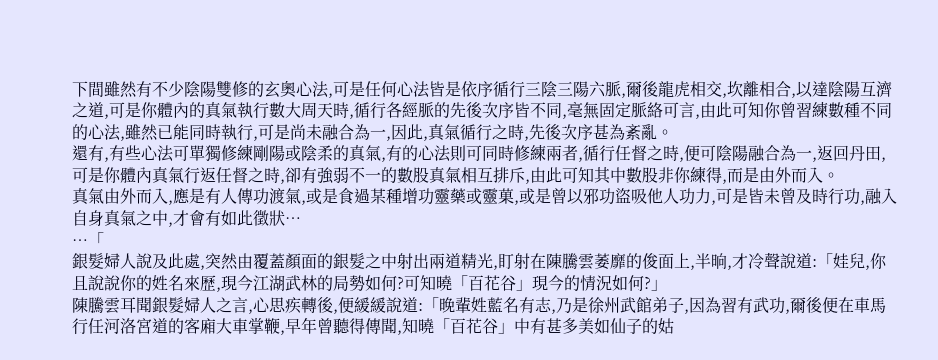下間雖然有不少陰陽雙修的玄奧心法,可是任何心法皆是依序循行三陰三陽六脈,爾後龍虎相交,坎離相合,以達陰陽互濟之道,可是你體內的真氣執行數大周天時,循行各經脈的先後次序皆不同,毫無固定脈絡可言,由此可知你曾習練數種不同的心法,雖然已能同時執行,可是尚未融合為一,因此,真氣循行之時,先後次序甚為紊亂。
還有,有些心法可單獨修練剛陽或陰柔的真氣,有的心法則可同時修練兩者,循行任督之時,便可陰陽融合為一,返回丹田,可是你體內真氣行返任督之時,卻有強弱不一的數股真氣相互排斥,由此可知其中數股非你練得,而是由外而入。
真氣由外而入,應是有人傳功渡氣,或是食過某種增功靈藥或靈菓,或是曾以邪功盜吸他人功力,可是皆未曾及時行功,融入自身真氣之中,才會有如此徵狀…
…「
銀髮婦人說及此處,突然由覆蓋顏面的銀髮之中射出兩道精光,盯射在陳騰雲萎靡的俊面上,半晌,才冷聲說道:「娃兒,你且說說你的姓名來歷,現今江湖武林的局勢如何?可知曉「百花谷」現今的情況如何?」
陳騰雲耳聞銀髮婦人之言,心思疾轉後,便緩緩說道:「晚輩姓藍名有志,乃是徐州武館弟子,因為習有武功,爾後便在車馬行任河洛宮道的客廂大車掌鞭,早年曾聽得傳聞,知曉「百花谷」中有甚多美如仙子的姑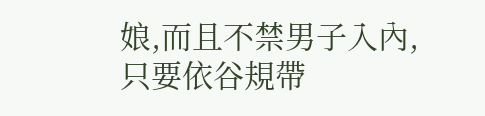娘,而且不禁男子入內,只要依谷規帶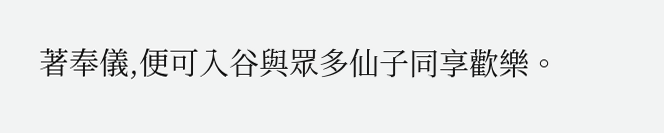著奉儀,便可入谷與眾多仙子同享歡樂。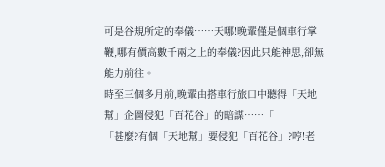可是谷規所定的奉儀……天哪!晚輩僅是個車行掌鞭,哪有價高數千兩之上的奉儀?因此只能神思,卻無能力前往。
時至三個多月前,晚輩由搭車行旅口中聽得「天地幫」企圖侵犯「百花谷」的暗謀……「
「甚麼?有個「天地幫」要侵犯「百花谷」?哼!老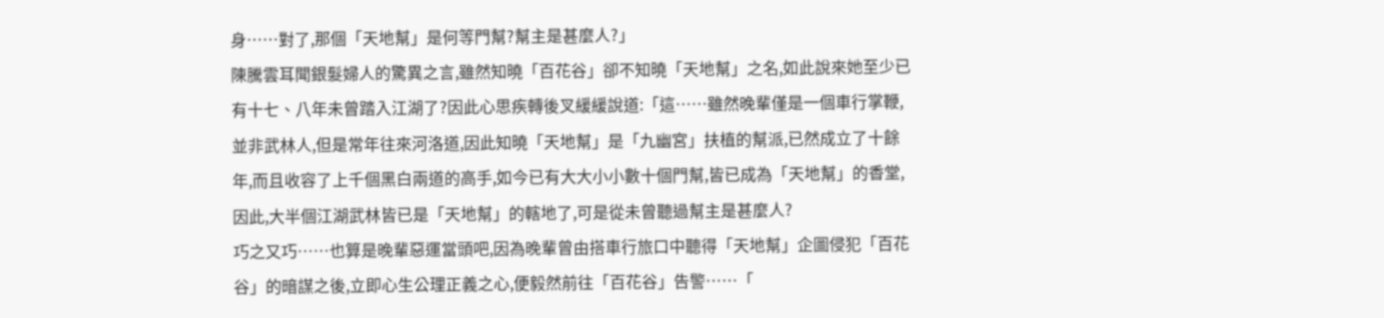身……對了,那個「天地幫」是何等門幫?幫主是甚麼人?」
陳騰雲耳聞銀髮婦人的驚異之言,雖然知曉「百花谷」卻不知曉「天地幫」之名,如此說來她至少已有十七、八年未曾踏入江湖了?因此心思疾轉後叉緩緩說道:「這……雖然晚輩僅是一個車行掌鞭,並非武林人,但是常年往來河洛道,因此知曉「天地幫」是「九幽宮」扶植的幫派,已然成立了十餘年,而且收容了上千個黑白兩道的高手,如今已有大大小小數十個門幫,皆已成為「天地幫」的香堂,因此,大半個江湖武林皆已是「天地幫」的轄地了,可是從未曾聽過幫主是甚麼人?
巧之又巧……也算是晚輩惡運當頭吧,因為晚輩曾由搭車行旅口中聽得「天地幫」企圖侵犯「百花谷」的暗謀之後,立即心生公理正義之心,便毅然前往「百花谷」告警……「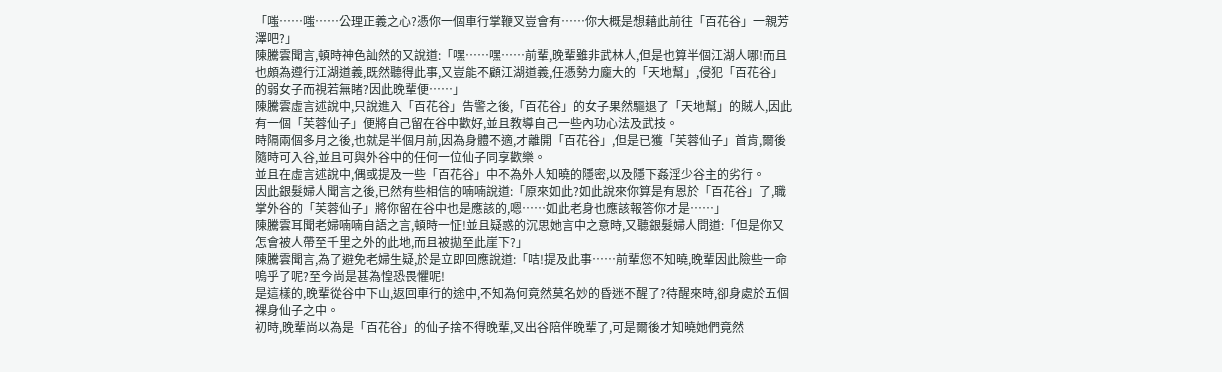「嗤……嗤……公理正義之心?憑你一個車行掌鞭叉豈會有……你大概是想藉此前往「百花谷」一親芳澤吧?」
陳騰雲聞言,頓時神色訕然的又說道:「嘿……嘿……前輩,晚輩雖非武林人,但是也算半個江湖人哪!而且也頗為遵行江湖道義,既然聽得此事,又豈能不顧江湖道義,任憑勢力龐大的「天地幫」,侵犯「百花谷」的弱女子而視若無睹?因此晚輩便……」
陳騰雲虛言述說中,只說進入「百花谷」告警之後,「百花谷」的女子果然驅退了「天地幫」的賊人,因此有一個「芙蓉仙子」便將自己留在谷中歡好,並且教導自己一些內功心法及武技。
時隔兩個多月之後,也就是半個月前,因為身體不適,才離開「百花谷」,但是已獲「芙蓉仙子」首肯,爾後隨時可入谷,並且可與外谷中的任何一位仙子同享歡樂。
並且在虛言述說中,偶或提及一些「百花谷」中不為外人知曉的隱密,以及隱下姦淫少谷主的劣行。
因此銀髮婦人聞言之後,已然有些相信的喃喃說道:「原來如此?如此說來你算是有恩於「百花谷」了,職掌外谷的「芙蓉仙子」將你留在谷中也是應該的,嗯……如此老身也應該報答你才是……」
陳騰雲耳聞老婦喃喃自語之言,頓時一怔!並且疑惑的沉思她言中之意時,又聽銀髮婦人問道:「但是你又怎會被人帶至千里之外的此地,而且被拋至此崖下?」
陳騰雲聞言,為了避免老婦生疑,於是立即回應說道:「咭!提及此事……前輩您不知曉,晚輩因此險些一命嗚乎了呢?至今尚是甚為惶恐畏懼呢!
是這樣的,晚輩從谷中下山,返回車行的途中,不知為何竟然莫名妙的昏迷不醒了?待醒來時,卻身處於五個裸身仙子之中。
初時,晚輩尚以為是「百花谷」的仙子捨不得晚輩,叉出谷陪伴晚輩了,可是爾後才知曉她們竟然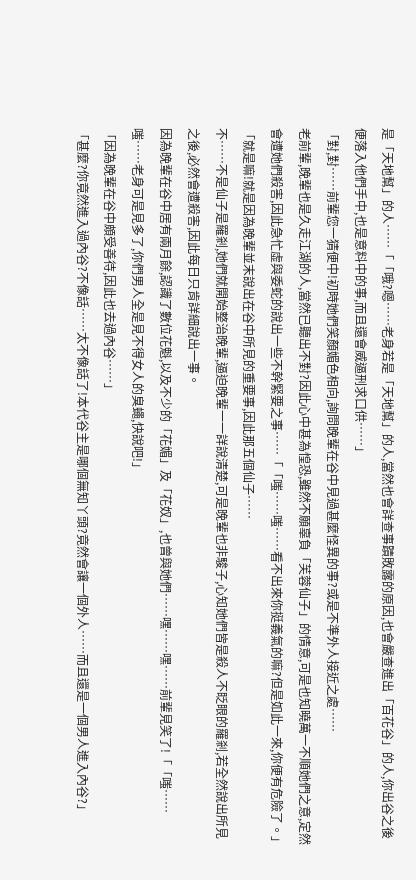是「天地幫」的人……「「哦?嗯……老身若是「天地幫」的人,當然也會詳查事蹟敗露的原因,也會嚴查進出「百花谷」的人,你出谷之後便落入他們手中,也是意料中的事,而且還會威逼刑求口供……」
「對,對……前輩您一猜便中!初時她們笑顏媚色相向,詢問晚輩在谷中見過甚麼怪異的事?或是不準外人接近之處……
老前輩,晚輩也是久走江湖的人,當然已聽出不對?因此心中甚為惶恐,雖然不願辜負「芙蓉仙子」的情意,可是也知曉萬一不順她們之意,定然會遭她們殺害,因此急忙虛與委蛇的說出一些不幹緊要之事……「「嗤……嗤……看不出來你挺義氣的嘛?但是如此一來,你便有危險了。」
「就是嘛!就是因為晚輩並末說出在谷中所見的重要事,因此那五個仙子……
不……不是仙子是羅剎,她們就開始整治晚輩,逼迫晚輩一一詳說清楚,可是晚輩也非駿子,心知她們皆是殺人不眨眼的羅剎,若全然說出所見之後,必然會遭殺害,因此每日只肯詳細說出一事。
因為晚輩在谷中居有兩月餘,認識了數位花魁,以及不少的「花媚」及「花奴」,也曾與她們……嘿……嘿……前輩見笑了!「「嗤……嗤……老身可是見多了,你們男人全是見不得女人的臭蠅,快說吧!」
「因為晚輩在谷中頗受善待,因此也去過內谷……」
「甚麼?你竟然進入過內谷?不像話……太不像話了!本代谷主是哪個無知丫頭?竟然會讓一個外人……而且還是一個男人進入內谷?」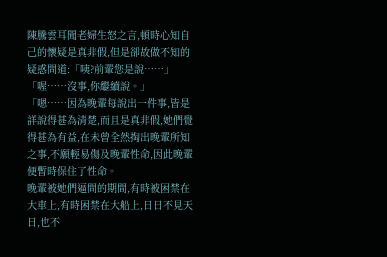陳騰雲耳聞老婦生怒之言,頓時心知自己的懷疑是真非假,但是卻故做不知的疑惑問道:「咦?前輩您是說……」
「喔……沒事,你繼續說。」
「嗯……因為晚輩每說出一件事,皆是詳說得甚為清楚,而且是真非假,她們覺得甚為有益,在未曾全然掏出晚輩所知之事,不願輕易傷及晚輩性命,因此晚輩便暫時保住了性命。
晚輩被她們逼問的期間,有時被困禁在大車上,有時困禁在大船上,日日不見天日,也不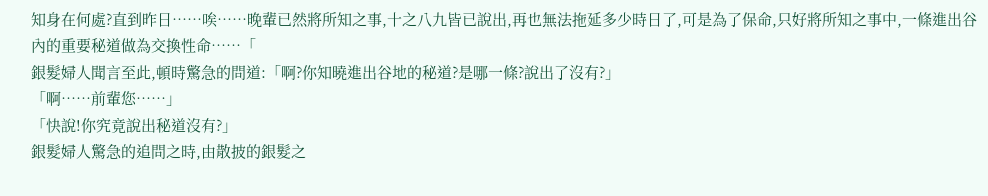知身在何處?直到昨日……唉……晚輩已然將所知之事,十之八九皆已說出,再也無法拖延多少時日了,可是為了保命,只好將所知之事中,一條進出谷內的重要秘道做為交換性命……「
銀髮婦人聞言至此,頓時驚急的問道:「啊?你知曉進出谷地的秘道?是哪一條?說出了沒有?」
「啊……前輩您……」
「快說!你究竟說出秘道沒有?」
銀髮婦人驚急的追問之時,由散披的銀髮之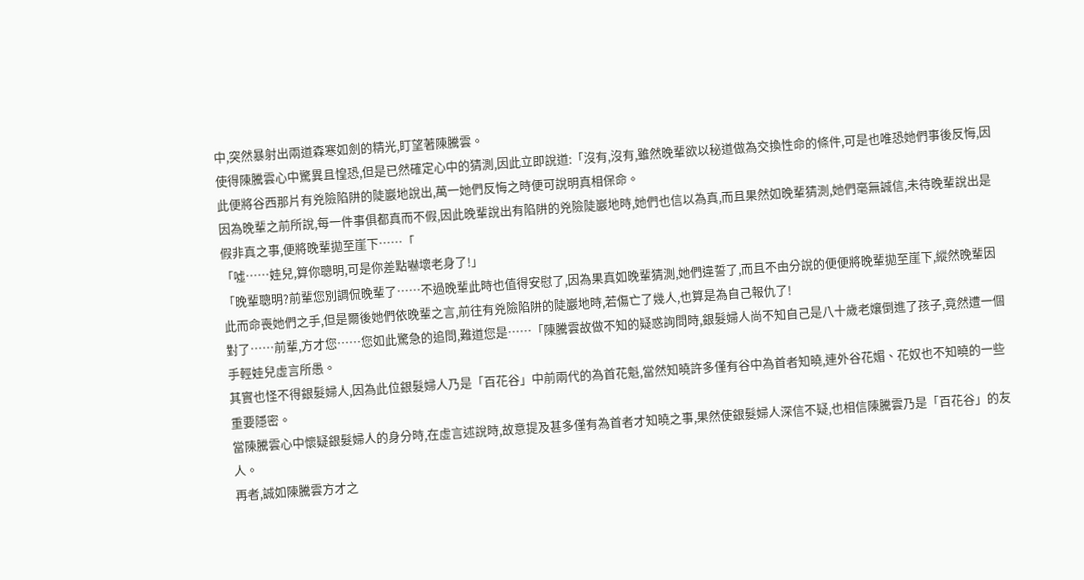中,突然暴射出兩道森寒如劍的精光,盯望著陳騰雲。
使得陳騰雲心中驚異且惶恐,但是已然確定心中的猜測,因此立即說道:「沒有,沒有,雖然晚輩欲以秘道做為交換性命的條件,可是也唯恐她們事後反悔,因此便將谷西那片有兇險陷阱的陡巖地說出,萬一她們反悔之時便可說明真相保命。
因為晚輩之前所說,每一件事俱都真而不假,因此晚輩說出有陷阱的兇險陡巖地時,她們也信以為真,而且果然如晚輩猜測,她們毫無誠信,未待晚輩說出是假非真之事,便將晚輩拋至崖下……「
「噓……娃兒,算你聰明,可是你差點嚇壞老身了!」
「晚輩聰明?前輩您別調侃晚輩了……不過晚輩此時也值得安慰了,因為果真如晚輩猜測,她們違誓了,而且不由分說的便便將晚輩拋至崖下,縱然晚輩因此而命喪她們之手,但是爾後她們依晚輩之言,前往有兇險陷阱的陡巖地時,若傷亡了幾人,也算是為自己報仇了!
對了……前輩,方才您……您如此驚急的追問,難道您是……「陳騰雲故做不知的疑惑詢問時,銀髮婦人尚不知自己是八十歲老孃倒進了孩子,竟然遭一個手輕娃兒虛言所愚。
其實也怪不得銀髮婦人,因為此位銀髮婦人乃是「百花谷」中前兩代的為首花魁,當然知曉許多僅有谷中為首者知曉,連外谷花媚、花奴也不知曉的一些重要隱密。
當陳騰雲心中懷疑銀髮婦人的身分時,在虛言述說時,故意提及甚多僅有為首者才知曉之事,果然使銀髮婦人深信不疑,也相信陳騰雲乃是「百花谷」的友人。
再者,誠如陳騰雲方才之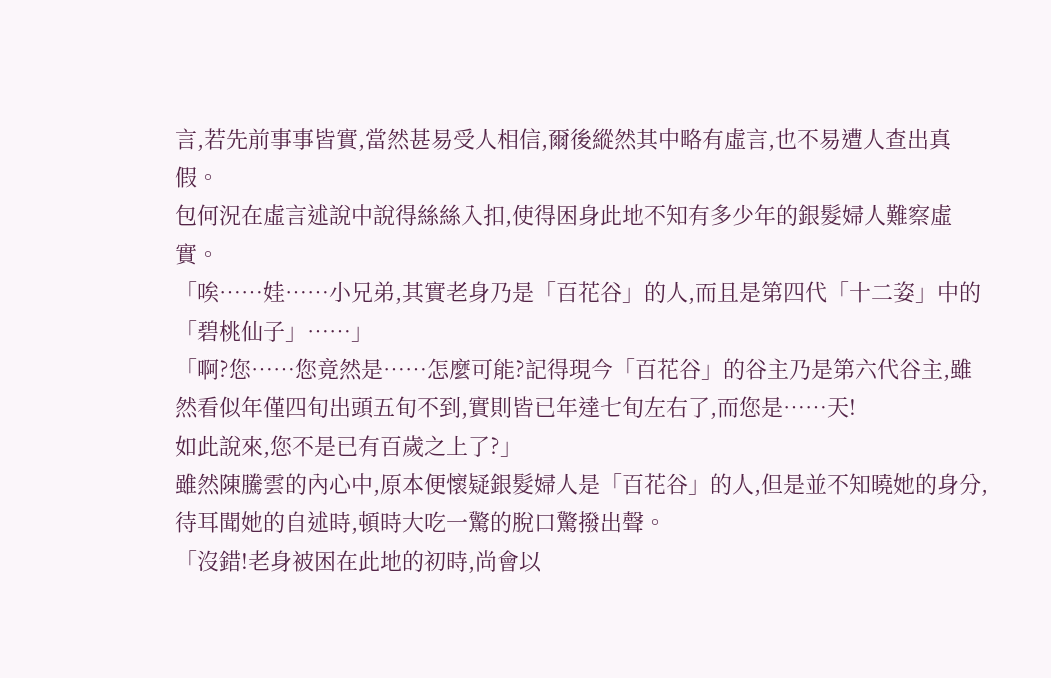言,若先前事事皆實,當然甚易受人相信,爾後縱然其中略有虛言,也不易遭人查出真假。
包何況在虛言述說中說得絲絲入扣,使得困身此地不知有多少年的銀髮婦人難察虛實。
「唉……娃……小兄弟,其實老身乃是「百花谷」的人,而且是第四代「十二姿」中的「碧桃仙子」……」
「啊?您……您竟然是……怎麼可能?記得現今「百花谷」的谷主乃是第六代谷主,雖然看似年僅四旬出頭五旬不到,實則皆已年達七旬左右了,而您是……天!
如此說來,您不是已有百歲之上了?」
雖然陳騰雲的內心中,原本便懷疑銀髮婦人是「百花谷」的人,但是並不知曉她的身分,待耳聞她的自述時,頓時大吃一驚的脫口驚撥出聲。
「沒錯!老身被困在此地的初時,尚會以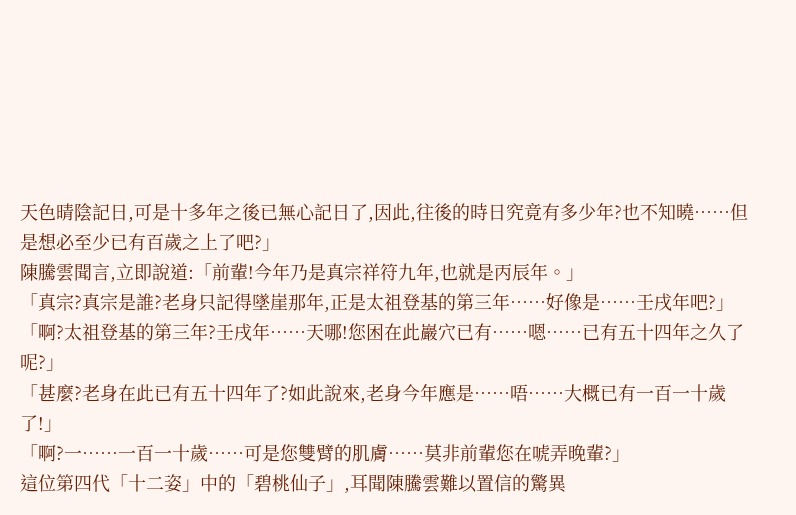天色晴陰記日,可是十多年之後已無心記日了,因此,往後的時日究竟有多少年?也不知曉……但是想必至少已有百歲之上了吧?」
陳騰雲聞言,立即說道:「前輩!今年乃是真宗祥符九年,也就是丙辰年。」
「真宗?真宗是誰?老身只記得墜崖那年,正是太祖登基的第三年……好像是……壬戌年吧?」
「啊?太祖登基的第三年?壬戌年……天哪!您困在此巖穴已有……嗯……已有五十四年之久了呢?」
「甚麼?老身在此已有五十四年了?如此說來,老身今年應是……唔……大概已有一百一十歲了!」
「啊?一……一百一十歲……可是您雙臂的肌膚……莫非前輩您在唬弄晚輩?」
這位第四代「十二姿」中的「碧桃仙子」,耳聞陳騰雲難以置信的驚異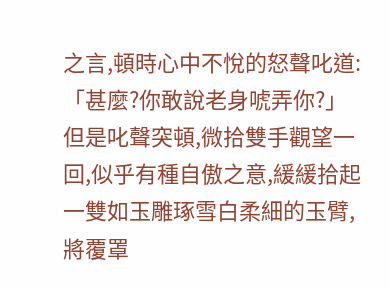之言,頓時心中不悅的怒聲叱道:「甚麼?你敢說老身唬弄你?」
但是叱聲突頓,微拾雙手觀望一回,似乎有種自傲之意,緩緩拾起一雙如玉雕琢雪白柔細的玉臂,將覆罩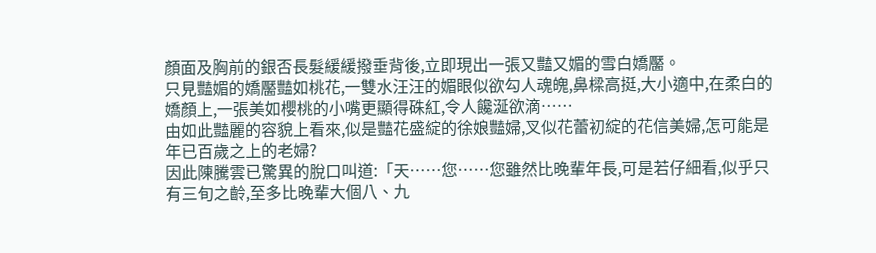顏面及胸前的銀否長髮緩緩撥垂背後,立即現出一張又豔又媚的雪白嬌靨。
只見豔媚的嬌靨豔如桃花,一雙水汪汪的媚眼似欲勾人魂魄,鼻樑高挺,大小適中,在柔白的嬌顏上,一張美如櫻桃的小嘴更顯得硃紅,令人饞涎欲滴……
由如此豔麗的容貌上看來,似是豔花盛綻的徐娘豔婦,叉似花蕾初綻的花信美婦,怎可能是年已百歲之上的老婦?
因此陳騰雲已驚異的脫口叫道:「天……您……您雖然比晚輩年長,可是若仔細看,似乎只有三旬之齡,至多比晚輩大個八、九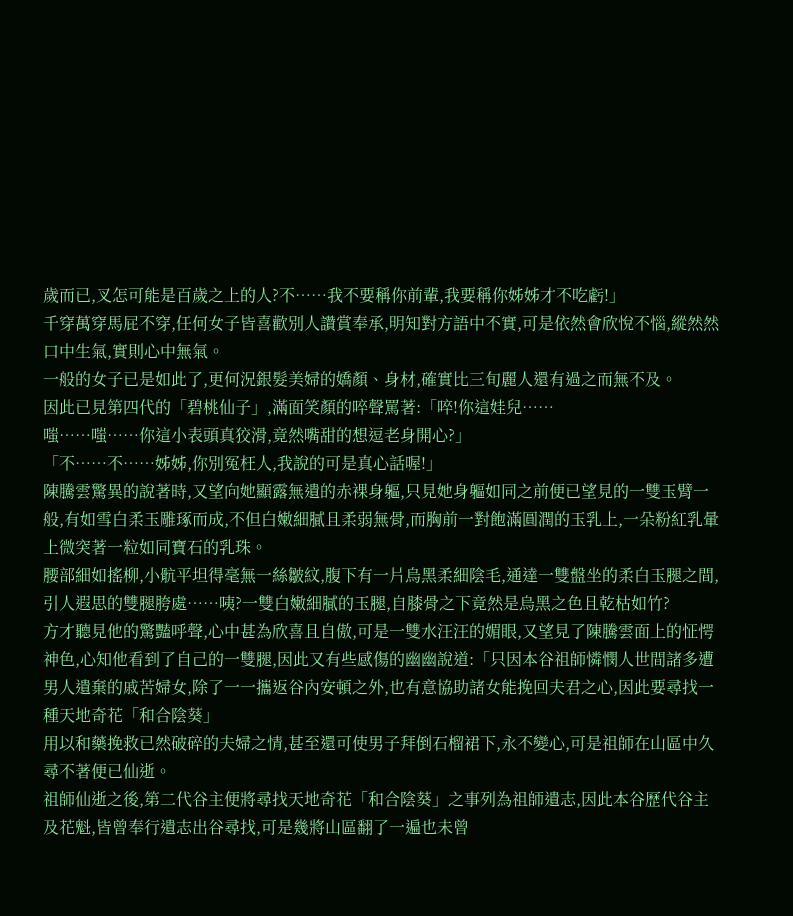歲而已,叉怎可能是百歲之上的人?不……我不要稱你前輩,我要稱你姊姊才不吃虧!」
千穿萬穿馬屁不穿,任何女子皆喜歡別人讚賞奉承,明知對方語中不實,可是依然會欣悅不惱,縱然然口中生氣,實則心中無氣。
一般的女子已是如此了,更何況銀髮美婦的嬌顏、身材,確實比三旬麗人還有過之而無不及。
因此已見第四代的「碧桃仙子」,滿面笑顏的啐聲罵著:「啐!你這娃兒……
嗤……嗤……你這小表頭真狡滑,竟然嘴甜的想逗老身開心?」
「不……不……姊姊,你別冤枉人,我說的可是真心話喔!」
陳騰雲驚異的說著時,又望向她顯露無遺的赤裸身軀,只見她身軀如同之前便已望見的一雙玉臂一般,有如雪白柔玉雕琢而成,不但白嫩細膩且柔弱無骨,而胸前一對飽滿圓潤的玉乳上,一朵粉紅乳暈上微突著一粒如同寶石的乳珠。
腰部細如搖柳,小骯平坦得毫無一絲皺紋,腹下有一片烏黑柔細陰毛,通達一雙盤坐的柔白玉腿之間,引人遐思的雙腿胯處……咦?一雙白嫩細膩的玉腿,自膝骨之下竟然是烏黑之色且乾枯如竹?
方才聽見他的驚豔呼聲,心中甚為欣喜且自傲,可是一雙水汪汪的媚眼,又望見了陳騰雲面上的怔愕神色,心知他看到了自己的一雙腿,因此又有些感傷的幽幽說道:「只因本谷祖師憐憫人世間諸多遭男人遺棄的戚苦婦女,除了一一攜返谷內安頓之外,也有意協助諸女能挽回夫君之心,因此要尋找一種天地奇花「和合陰葵」
用以和藥挽救已然破碎的夫婦之情,甚至還可使男子拜倒石榴裙下,永不變心,可是祖師在山區中久尋不著便已仙逝。
祖師仙逝之後,第二代谷主便將尋找天地奇花「和合陰葵」之事列為祖師遺志,因此本谷歷代谷主及花魁,皆曾奉行遺志出谷尋找,可是幾將山區翻了一遍也未曾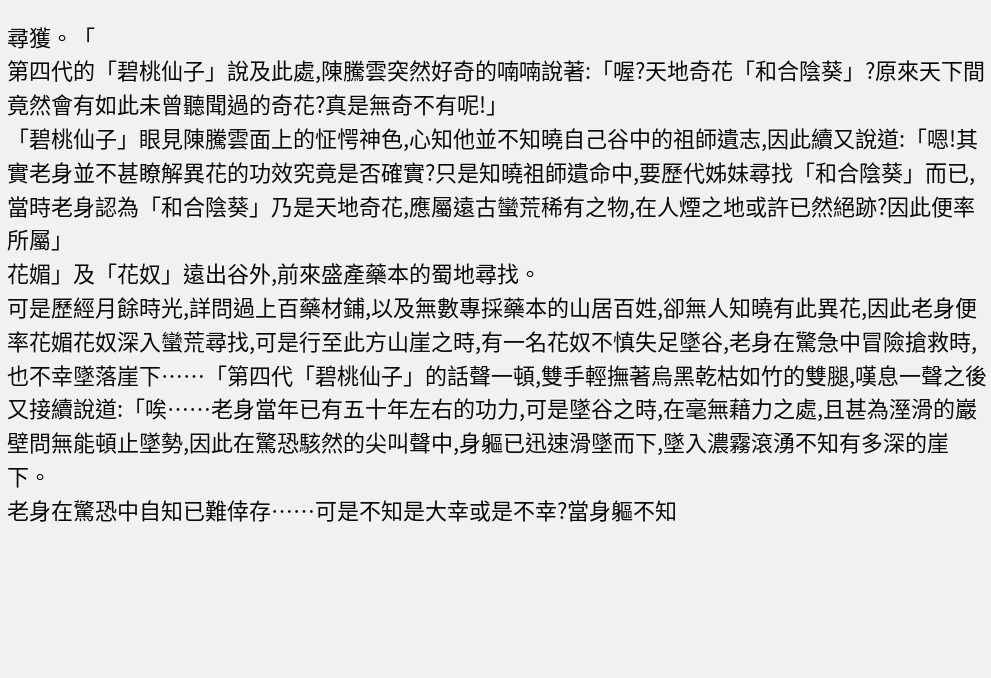尋獲。「
第四代的「碧桃仙子」說及此處,陳騰雲突然好奇的喃喃說著:「喔?天地奇花「和合陰葵」?原來天下間竟然會有如此未曾聽聞過的奇花?真是無奇不有呢!」
「碧桃仙子」眼見陳騰雲面上的怔愕神色,心知他並不知曉自己谷中的祖師遺志,因此續又說道:「嗯!其實老身並不甚瞭解異花的功效究竟是否確實?只是知曉祖師遺命中,要歷代姊妹尋找「和合陰葵」而已,當時老身認為「和合陰葵」乃是天地奇花,應屬遠古蠻荒稀有之物,在人煙之地或許已然絕跡?因此便率所屬」
花媚」及「花奴」遠出谷外,前來盛產藥本的蜀地尋找。
可是歷經月餘時光,詳問過上百藥材鋪,以及無數專採藥本的山居百姓,卻無人知曉有此異花,因此老身便率花媚花奴深入蠻荒尋找,可是行至此方山崖之時,有一名花奴不慎失足墜谷,老身在驚急中冒險搶救時,也不幸墜落崖下……「第四代「碧桃仙子」的話聲一頓,雙手輕撫著烏黑乾枯如竹的雙腿,嘆息一聲之後又接續說道:「唉……老身當年已有五十年左右的功力,可是墜谷之時,在毫無藉力之處,且甚為溼滑的巖壁問無能頓止墜勢,因此在驚恐駭然的尖叫聲中,身軀已迅速滑墜而下,墜入濃霧滾湧不知有多深的崖下。
老身在驚恐中自知已難倖存……可是不知是大幸或是不幸?當身軀不知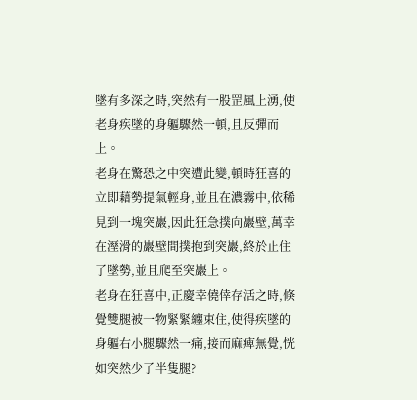墜有多深之時,突然有一股罡風上湧,使老身疾墜的身軀驟然一頓,且反彈而上。
老身在驚恐之中突遭此變,頓時狂喜的立即藉勢提氣輕身,並且在濃霧中,依稀見到一塊突巖,因此狂急撲向巖壁,萬幸在溼滑的巖壁間撲抱到突巖,終於止住了墜勢,並且爬至突巖上。
老身在狂喜中,正慶幸僥倖存活之時,倏覺雙腿被一物緊緊纏束住,使得疾墜的身軀右小腿驟然一痛,接而麻痺無覺,恍如突然少了半隻腿?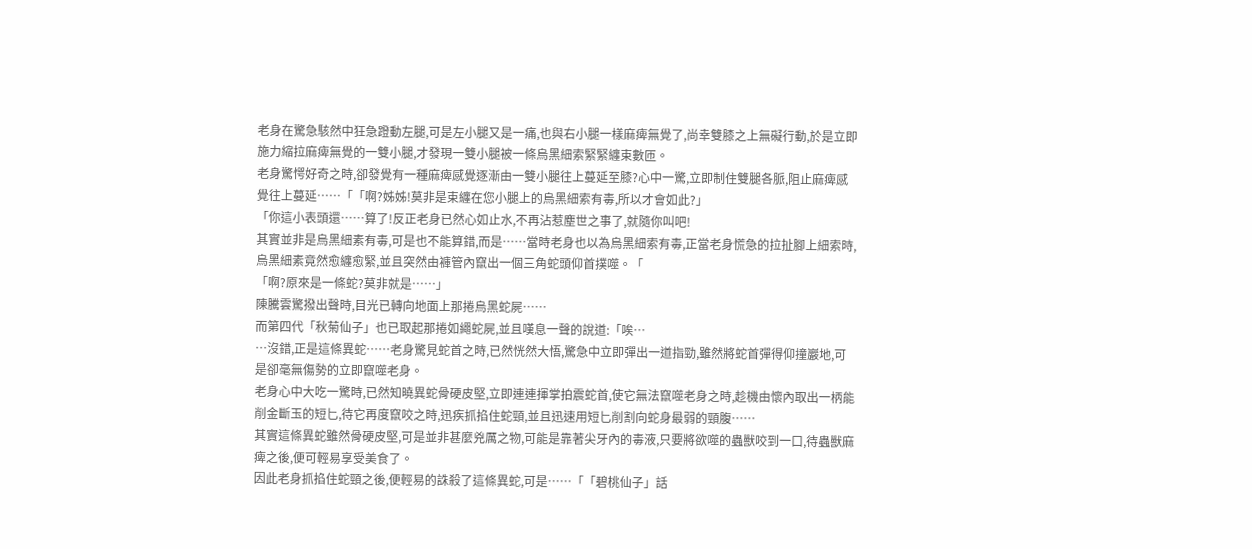老身在驚急駭然中狂急蹬動左腿,可是左小腿又是一痛,也與右小腿一樣麻痺無覺了,尚幸雙膝之上無礙行動,於是立即施力縮拉麻痺無覺的一雙小腿,才發現一雙小腿被一條烏黑細索緊緊纏束數匝。
老身驚愕好奇之時,卻發覺有一種麻痺感覺逐漸由一雙小腿往上蔓延至膝?心中一驚,立即制住雙腿各脈,阻止麻痺感覺往上蔓延……「「啊?姊姊!莫非是束纏在您小腿上的烏黑細索有毒,所以才會如此?」
「你這小表頭還……算了!反正老身已然心如止水,不再沾惹塵世之事了,就隨你叫吧!
其實並非是烏黑細素有毒,可是也不能算錯,而是……當時老身也以為烏黑細索有毒,正當老身慌急的拉扯腳上細索時,烏黑細素竟然愈纏愈緊,並且突然由褲管內竄出一個三角蛇頭仰首撲噬。「
「啊?原來是一條蛇?莫非就是……」
陳騰雲驚撥出聲時,目光已轉向地面上那捲烏黑蛇屍……
而第四代「秋菊仙子」也已取起那捲如繩蛇屍,並且嘆息一聲的說道:「唉…
…沒錯,正是這條異蛇……老身驚見蛇首之時,已然恍然大悟,驚急中立即彈出一道指勁,雖然將蛇首彈得仰撞巖地,可是卻毫無傷勢的立即竄噬老身。
老身心中大吃一驚時,已然知曉異蛇骨硬皮堅,立即連連揮掌拍震蛇首,使它無法竄噬老身之時,趁機由懷內取出一柄能削金斷玉的短匕,待它再度竄咬之時,迅疾抓掐住蛇頸,並且迅速用短匕削割向蛇身最弱的頸腹……
其實這條異蛇雖然骨硬皮堅,可是並非甚麼兇厲之物,可能是靠著尖牙內的毒液,只要將欲噬的蟲獸咬到一口,待蟲獸麻痺之後,便可輕易享受美食了。
因此老身抓掐住蛇頸之後,便輕易的誅殺了這條異蛇,可是……「「碧桃仙子」話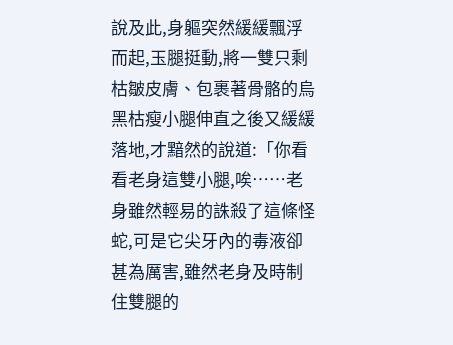說及此,身軀突然緩緩飄浮而起,玉腿挺動,將一雙只剩枯皺皮膚、包裹著骨骼的烏黑枯瘦小腿伸直之後又緩緩落地,才黯然的說道:「你看看老身這雙小腿,唉……老身雖然輕易的誅殺了這條怪蛇,可是它尖牙內的毒液卻甚為厲害,雖然老身及時制住雙腿的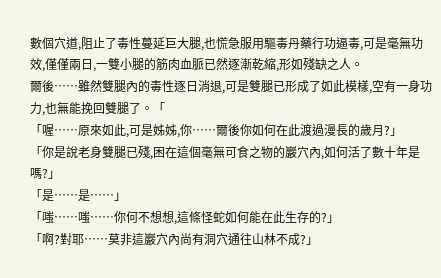數個穴道,阻止了毒性蔓延巨大腿,也慌急服用驅毒丹藥行功逼毒,可是毫無功效,僅僅兩日,一雙小腿的筋肉血脈已然逐漸乾縮,形如殘缺之人。
爾後……雖然雙腿內的毒性逐日消退,可是雙腿已形成了如此模樣,空有一身功力,也無能挽回雙腿了。「
「喔……原來如此,可是姊姊,你……爾後你如何在此渡過漫長的歲月?」
「你是說老身雙腿已殘,困在這個毫無可食之物的巖穴內,如何活了數十年是嗎?」
「是……是……」
「嗤……嗤……你何不想想,這條怪蛇如何能在此生存的?」
「啊?對耶……莫非這巖穴內尚有洞穴通往山林不成?」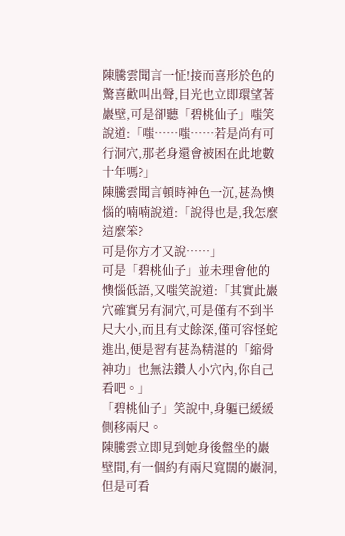陳騰雲聞言一怔!接而喜形於色的驚喜歡叫出聲,目光也立即環望著巖壁,可是卻聽「碧桃仙子」嗤笑說道:「嗤……嗤……若是尚有可行洞穴,那老身還會被困在此地數十年嗎?」
陳騰雲聞言頓時神色一沉,甚為懊惱的喃喃說道:「說得也是,我怎麼這麼笨?
可是你方才又說……」
可是「碧桃仙子」並未理會他的懊惱低語,又嗤笑說道:「其實此巖穴確實另有洞穴,可是僅有不到半尺大小,而且有丈餘深,僅可容怪蛇進出,便是習有甚為精湛的「縮骨神功」也無法鑽人小穴內,你自己看吧。」
「碧桃仙子」笑說中,身軀已緩緩側移兩尺。
陳騰雲立即見到她身後盤坐的巖壁間,有一個約有兩尺寬闊的巖洞,但是可看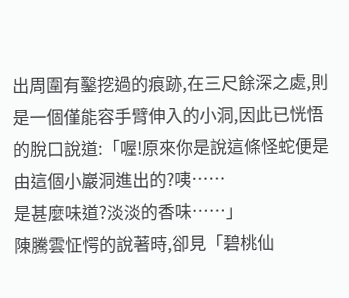出周圍有鑿挖過的痕跡,在三尺餘深之處,則是一個僅能容手臂伸入的小洞,因此已恍悟的脫口說道:「喔!原來你是說這條怪蛇便是由這個小巖洞進出的?咦……
是甚麼味道?淡淡的香味……」
陳騰雲怔愕的說著時,卻見「碧桃仙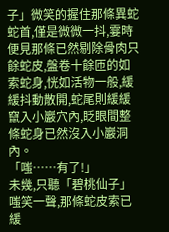子」微笑的握住那條異蛇蛇首,僅是微微一抖,霎時便見那條已然剔除骨肉只餘蛇皮,盤卷十餘匝的如索蛇身,恍如活物一般,緩緩抖動散開,蛇尾則緩緩竄入小巖穴內,眨眼間整條蛇身已然沒入小巖洞內。
「嗤……有了!」
未幾,只聽「碧桃仙子」嗤笑一聲,那條蛇皮索已緩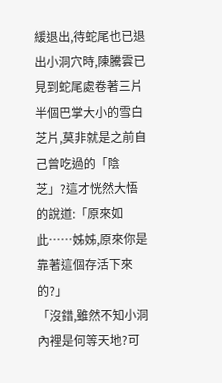緩退出,待蛇尾也已退出小洞穴時,陳騰雲已見到蛇尾處卷著三片半個巴掌大小的雪白芝片,莫非就是之前自己曾吃過的「陰芝」?這才恍然大悟的說道:「原來如此……姊姊,原來你是靠著這個存活下來的?」
「沒錯,雖然不知小洞內裡是何等天地?可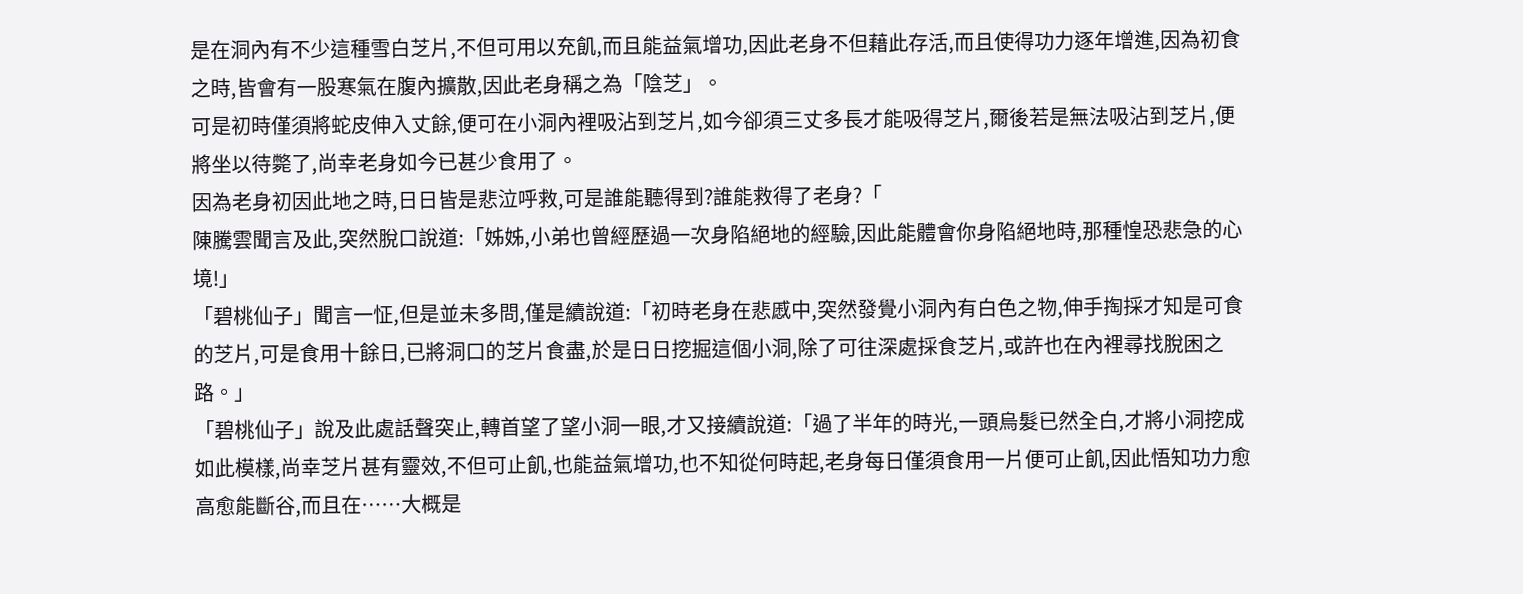是在洞內有不少這種雪白芝片,不但可用以充飢,而且能益氣增功,因此老身不但藉此存活,而且使得功力逐年增進,因為初食之時,皆會有一股寒氣在腹內擴散,因此老身稱之為「陰芝」。
可是初時僅須將蛇皮伸入丈餘,便可在小洞內裡吸沾到芝片,如今卻須三丈多長才能吸得芝片,爾後若是無法吸沾到芝片,便將坐以待斃了,尚幸老身如今已甚少食用了。
因為老身初因此地之時,日日皆是悲泣呼救,可是誰能聽得到?誰能救得了老身?「
陳騰雲聞言及此,突然脫口說道:「姊姊,小弟也曾經歷過一次身陷絕地的經驗,因此能體會你身陷絕地時,那種惶恐悲急的心境!」
「碧桃仙子」聞言一怔,但是並未多問,僅是續說道:「初時老身在悲慼中,突然發覺小洞內有白色之物,伸手掏採才知是可食的芝片,可是食用十餘日,已將洞口的芝片食盡,於是日日挖掘這個小洞,除了可往深處採食芝片,或許也在內裡尋找脫困之路。」
「碧桃仙子」說及此處話聲突止,轉首望了望小洞一眼,才又接續說道:「過了半年的時光,一頭烏髮已然全白,才將小洞挖成如此模樣,尚幸芝片甚有靈效,不但可止飢,也能益氣增功,也不知從何時起,老身每日僅須食用一片便可止飢,因此悟知功力愈高愈能斷谷,而且在……大概是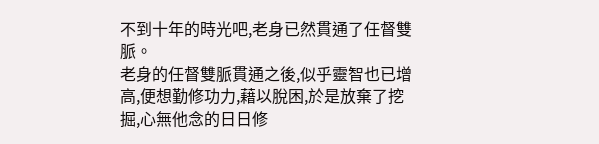不到十年的時光吧,老身已然貫通了任督雙脈。
老身的任督雙脈貫通之後,似乎靈智也已增高,便想勤修功力,藉以脫困,於是放棄了挖掘,心無他念的日日修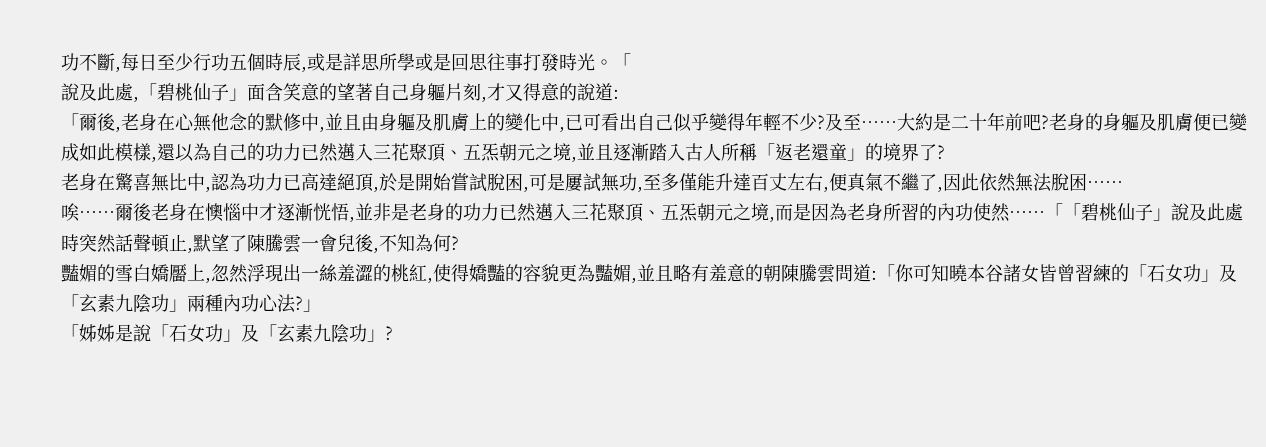功不斷,每日至少行功五個時辰,或是詳思所學或是回思往事打發時光。「
說及此處,「碧桃仙子」面含笑意的望著自己身軀片刻,才又得意的說道:
「爾後,老身在心無他念的默修中,並且由身軀及肌膚上的變化中,已可看出自己似乎變得年輕不少?及至……大約是二十年前吧?老身的身軀及肌膚便已變成如此模樣,還以為自己的功力已然邁入三花聚頂、五炁朝元之境,並且逐漸踏入古人所稱「返老還童」的境界了?
老身在驚喜無比中,認為功力已高達絕頂,於是開始嘗試脫困,可是屢試無功,至多僅能升達百丈左右,便真氣不繼了,因此依然無法脫困……
唉……爾後老身在懊惱中才逐漸恍悟,並非是老身的功力已然邁入三花聚頂、五炁朝元之境,而是因為老身所習的內功使然……「「碧桃仙子」說及此處時突然話聲頓止,默望了陳騰雲一會兒後,不知為何?
豔媚的雪白嬌靨上,忽然浮現出一絲羞澀的桃紅,使得嬌豔的容貌更為豔媚,並且略有羞意的朝陳騰雲問道:「你可知曉本谷諸女皆曾習練的「石女功」及「玄素九陰功」兩種內功心法?」
「姊姊是說「石女功」及「玄素九陰功」?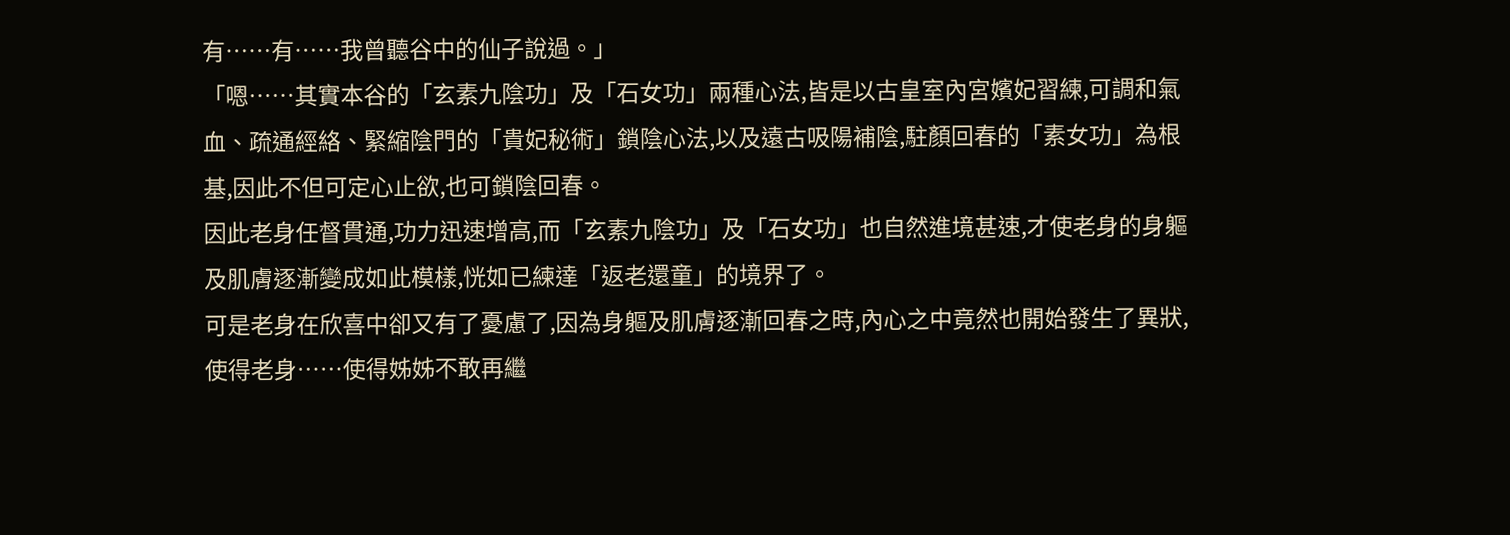有……有……我曾聽谷中的仙子說過。」
「嗯……其實本谷的「玄素九陰功」及「石女功」兩種心法,皆是以古皇室內宮嬪妃習練,可調和氣血、疏通經絡、緊縮陰門的「貴妃秘術」鎖陰心法,以及遠古吸陽補陰,駐顏回春的「素女功」為根基,因此不但可定心止欲,也可鎖陰回春。
因此老身任督貫通,功力迅速增高,而「玄素九陰功」及「石女功」也自然進境甚速,才使老身的身軀及肌膚逐漸變成如此模樣,恍如已練達「返老還童」的境界了。
可是老身在欣喜中卻又有了憂慮了,因為身軀及肌膚逐漸回春之時,內心之中竟然也開始發生了異狀,使得老身……使得姊姊不敢再繼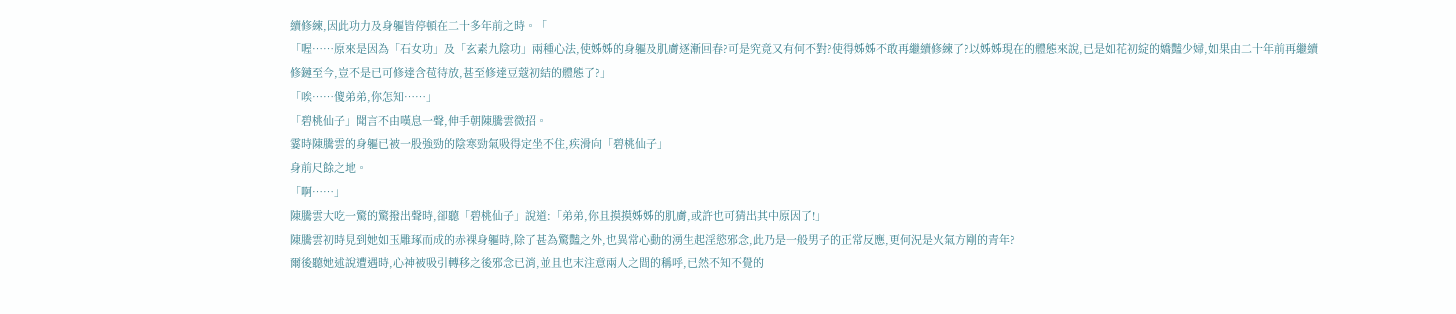續修練,因此功力及身軀皆停頓在二十多年前之時。「
「喔……原來是因為「石女功」及「玄素九陰功」兩種心法,使姊姊的身軀及肌膚逐漸回春?可是究竟又有何不對?使得姊姊不敢再繼續修練了?以姊姊現在的體態來說,已是如花初綻的嬌豔少婦,如果由二十年前再繼續修鏈至今,豈不是已可修達含苞待放,甚至修達豆蔻初結的體態了?」
「唉……傻弟弟,你怎知……」
「碧桃仙子」聞言不由嘆息一聲,伸手朝陳騰雲微招。
霎時陳騰雲的身軀已被一股強勁的陰寒勁氣吸得定坐不住,疾滑向「碧桃仙子」
身前尺餘之地。
「啊……」
陳騰雲大吃一驚的驚撥出聲時,卻聽「碧桃仙子」說道:「弟弟,你且摸摸姊姊的肌膚,或許也可猜出其中原因了!」
陳騰雲初時見到她如玉雕琢而成的赤裸身軀時,除了甚為驚豔之外,也異常心動的湧生起淫慾邪念,此乃是一般男子的正常反應,更何況是火氣方剛的青年?
爾後聽她述說遭遇時,心神被吸引轉移之後邪念已消,並且也末注意兩人之間的稱呼,已然不知不覺的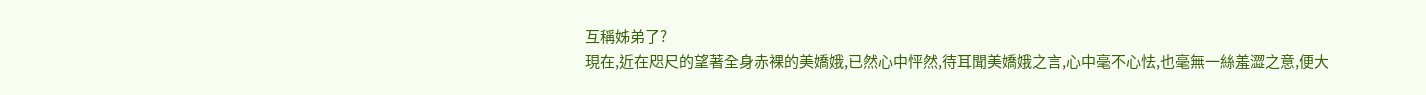互稱姊弟了?
現在,近在咫尺的望著全身赤裸的美嬌娥,已然心中怦然,待耳聞美嬌娥之言,心中毫不心怯,也毫無一絲羞澀之意,便大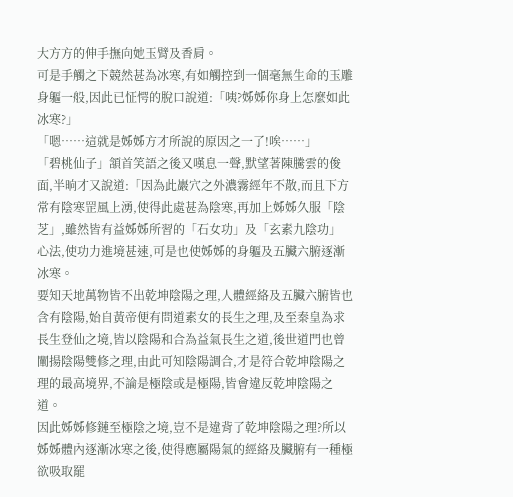大方方的伸手撫向她玉臂及香肩。
可是手觸之下競然甚為冰寒,有如觸控到一個毫無生命的玉雕身軀一般,因此已怔愕的脫口說道:「咦?姊姊你身上怎麼如此冰寒?」
「嗯……這就是姊姊方才所說的原因之一了!唉……」
「碧桃仙子」頷首笑語之後又嘆息一聲,默望著陳騰雲的俊面,半晌才又說道:「因為此巖穴之外濃霧經年不散,而且下方常有陰寒罡風上湧,使得此處甚為陰寒,再加上姊姊久服「陰芝」,雖然皆有益姊姊所習的「石女功」及「玄素九陰功」
心法,使功力進境甚速,可是也使姊姊的身軀及五臟六腑逐漸冰寒。
要知天地萬物皆不出乾坤陰陽之理,人體經絡及五臟六腑皆也含有陰陽,始自黃帝便有問道素女的長生之理,及至秦皇為求長生登仙之境,皆以陰陽和合為益氣長生之道,後世道門也曾闡揚陰陽雙修之理,由此可知陰陽調合,才是符合乾坤陰陽之理的最高境界,不論是極陰或是極陽,皆會違反乾坤陰陽之道。
因此姊姊修鏈至極陰之境,豈不是違背了乾坤陰陽之理?所以姊姊體內逐漸冰寒之後,使得應屬陽氣的經絡及臟腑有一種極欲吸取罷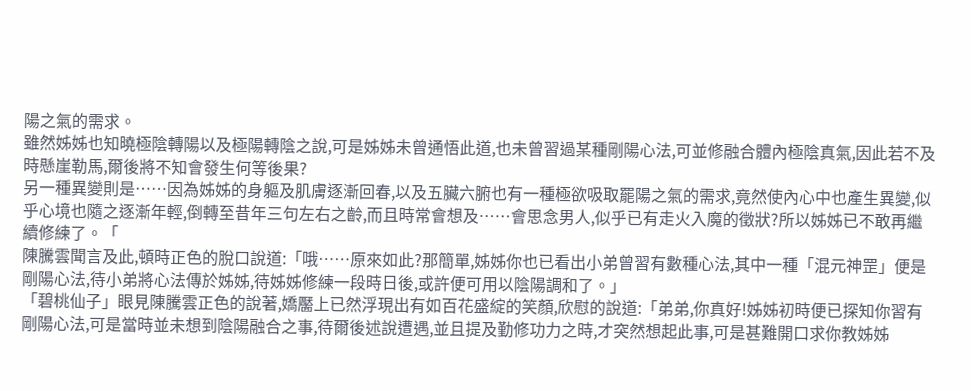陽之氣的需求。
雖然姊姊也知曉極陰轉陽以及極陽轉陰之說,可是姊姊未曾通悟此道,也未曾習過某種剛陽心法,可並修融合體內極陰真氣,因此若不及時懸崖勒馬,爾後將不知會發生何等後果?
另一種異變則是……因為姊姊的身軀及肌膚逐漸回春,以及五臟六腑也有一種極欲吸取罷陽之氣的需求,竟然使內心中也產生異變,似乎心境也隨之逐漸年輕,倒轉至昔年三句左右之齡,而且時常會想及……會思念男人,似乎已有走火入魔的徵狀?所以姊姊已不敢再繼續修練了。「
陳騰雲聞言及此,頓時正色的脫口說道:「哦……原來如此?那簡單,姊姊你也已看出小弟曾習有數種心法,其中一種「混元神罡」便是剛陽心法,待小弟將心法傳於姊姊,待姊姊修練一段時日後,或許便可用以陰陽調和了。」
「碧桃仙子」眼見陳騰雲正色的說著,嬌靨上已然浮現出有如百花盛綻的笑顏,欣慰的說道:「弟弟,你真好!姊姊初時便已探知你習有剛陽心法,可是當時並未想到陰陽融合之事,待爾後述說遭遇,並且提及勤修功力之時,才突然想起此事,可是甚難開口求你教姊姊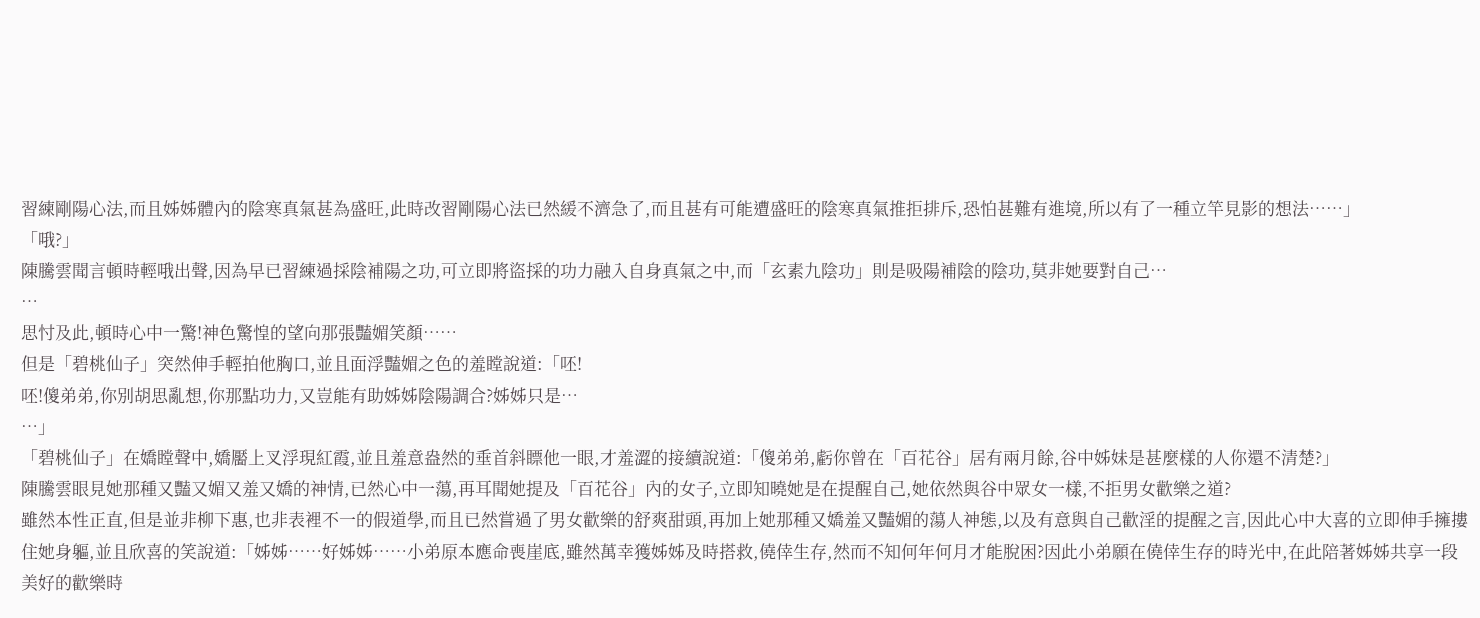習練剛陽心法,而且姊姊體內的陰寒真氣甚為盛旺,此時改習剛陽心法已然緩不濟急了,而且甚有可能遭盛旺的陰寒真氣推拒排斥,恐怕甚難有進境,所以有了一種立竿見影的想法……」
「哦?」
陳騰雲聞言頓時輕哦出聲,因為早已習練過採陰補陽之功,可立即將盜採的功力融入自身真氣之中,而「玄素九陰功」則是吸陽補陰的陰功,莫非她要對自己…
…
思忖及此,頓時心中一驚!神色驚惶的望向那張豔媚笑顏……
但是「碧桃仙子」突然伸手輕拍他胸口,並且面浮豔媚之色的羞瞠說道:「呸!
呸!傻弟弟,你別胡思亂想,你那點功力,又豈能有助姊姊陰陽調合?姊姊只是…
…」
「碧桃仙子」在嬌瞠聲中,嬌靨上叉浮現紅霞,並且羞意盎然的垂首斜瞟他一眼,才羞澀的接續說道:「傻弟弟,虧你曾在「百花谷」居有兩月餘,谷中姊妹是甚麼樣的人你還不清楚?」
陳騰雲眼見她那種又豔又媚又羞又嬌的神情,已然心中一蕩,再耳聞她提及「百花谷」內的女子,立即知曉她是在提醒自己,她依然與谷中眾女一樣,不拒男女歡樂之道?
雖然本性正直,但是並非柳下惠,也非表裡不一的假道學,而且已然嘗過了男女歡樂的舒爽甜頭,再加上她那種又嬌羞又豔媚的蕩人神態,以及有意與自己歡淫的提醒之言,因此心中大喜的立即伸手擁摟住她身軀,並且欣喜的笑說道:「姊姊……好姊姊……小弟原本應命喪崖底,雖然萬幸獲姊姊及時搭救,僥倖生存,然而不知何年何月才能脫困?因此小弟願在僥倖生存的時光中,在此陪著姊姊共享一段美好的歡樂時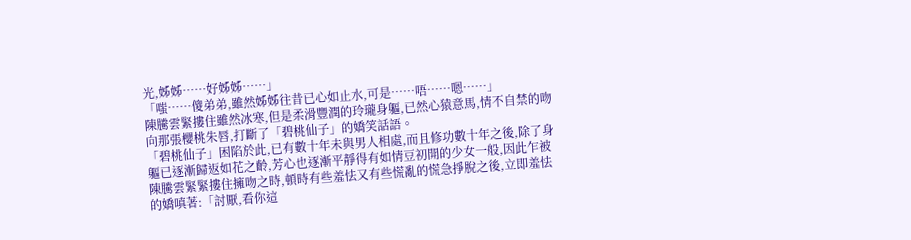光,姊姊……好姊姊……」
「嗤……傻弟弟,雖然姊姊往昔已心如止水,可是……唔……嗯……」
陳騰雲緊摟住雖然冰寒,但是柔滑豐潤的玲瓏身軀,已然心猿意馬,情不自禁的吻向那張櫻桃朱唇,打斷了「碧桃仙子」的嬌笑話語。
「碧桃仙子」困陷於此,已有數十年未與男人相處,而且修功數十年之後,除了身軀已逐漸歸返如花之齡,芳心也逐漸平靜得有如情豆初開的少女一般,因此乍被陳騰雲緊緊摟住擁吻之時,頓時有些羞怯又有些慌亂的慌急掙脫之後,立即羞怯的嬌嗔著:「討厭,看你這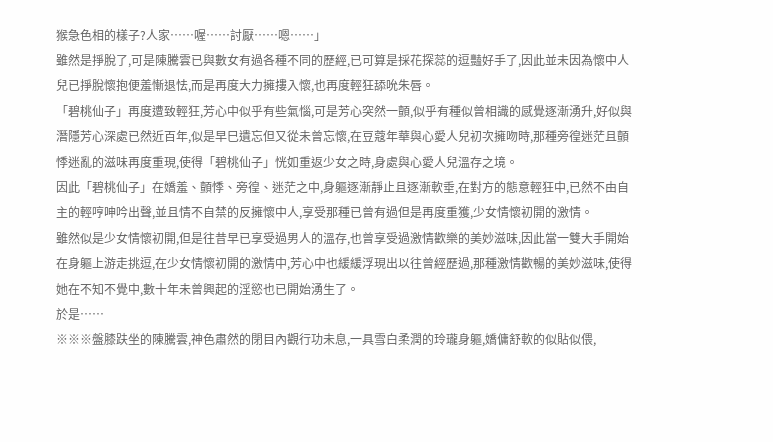猴急色相的樣子?人家……喔……討厭……嗯……」
雖然是掙脫了,可是陳騰雲已與數女有過各種不同的歷經,已可算是採花探蕊的逗豔好手了,因此並未因為懷中人兒已掙脫懷抱便羞慚退怯,而是再度大力擁摟入懷,也再度輕狂舔吮朱唇。
「碧桃仙子」再度遭致輕狂,芳心中似乎有些氣惱,可是芳心突然一顫,似乎有種似曾相識的感覺逐漸湧升,好似與潛隱芳心深處已然近百年,似是早巳遺忘但又從未曾忘懷,在豆蔻年華與心愛人兒初次擁吻時,那種旁徨迷茫且顫悸迷亂的滋味再度重現,使得「碧桃仙子」恍如重返少女之時,身處與心愛人兒溫存之境。
因此「碧桃仙子」在嬌羞、顫悸、旁徨、迷茫之中,身軀逐漸靜止且逐漸軟垂,在對方的態意輕狂中,已然不由自主的輕哼呻吟出聲,並且情不自禁的反擁懷中人,享受那種已曾有過但是再度重獲,少女情懷初開的激情。
雖然似是少女情懷初開,但是往昔早已享受過男人的溫存,也曾享受過激情歡樂的美妙滋味,因此當一雙大手開始在身軀上游走挑逗,在少女情懷初開的激情中,芳心中也緩緩浮現出以往曾經歷過,那種激情歡暢的美妙滋味,使得她在不知不覺中,數十年未曾興起的淫慾也已開始湧生了。
於是……
※※※盤膝趺坐的陳騰雲,神色肅然的閉目內觀行功未息,一具雪白柔潤的玲瓏身軀,嬌傭舒軟的似貼似偎,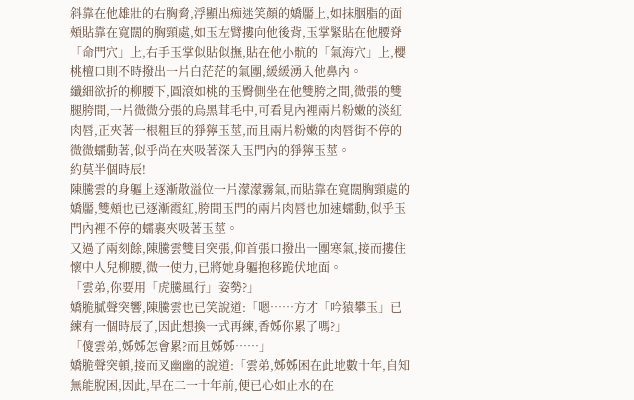斜靠在他雄壯的右胸脅,浮顯出痴迷笑顏的嬌靨上,如抹胭脂的面頰貼靠在寬闊的胸頸處,如玉左臂摟向他後背,玉掌緊貼在他腰脊「命門穴」上,右手玉掌似貼似撫,貼在他小骯的「氣海穴」上,櫻桃檀口則不時撥出一片白茫茫的氣團,緩緩湧入他鼻內。
纖細欲折的柳腰下,圓滾如桃的玉臀側坐在他雙胯之間,微張的雙腿胯間,一片微微分張的烏黑茸毛中,可看見內裡兩片粉嫩的淡紅肉唇,正夾著一根粗巨的猙獰玉莖,而且兩片粉嫩的肉唇街不停的微微蠕動著,似乎尚在夾吸著深入玉門內的猙獰玉莖。
約莫半個時辰!
陳騰雲的身軀上逐漸散溢位一片濛濛霧氣,而貼靠在寬闊胸頸處的嬌靨,雙頰也已逐漸霞紅,胯間玉門的兩片肉唇也加速蠕動,似乎玉門內裡不停的蠕裹夾吸著玉莖。
又過了兩刻餘,陳騰雲雙目突張,仰首張口撥出一團寒氣,接而摟住懷中人兒柳腰,微一使力,已將她身軀抱移跪伏地面。
「雲弟,你要用「虎騰風行」姿勢?」
嬌脆膩聲突響,陳騰雲也已笑說道:「嗯……方才「吟猿攀玉」已練有一個時辰了,因此想換一式再練,香姊你累了嗎?」
「傻雲弟,姊姊怎會累?而且姊姊……」
嬌脆聲突頓,接而叉幽幽的說道:「雲弟,姊姊困在此地數十年,自知無能脫困,因此,早在二一十年前,便已心如止水的在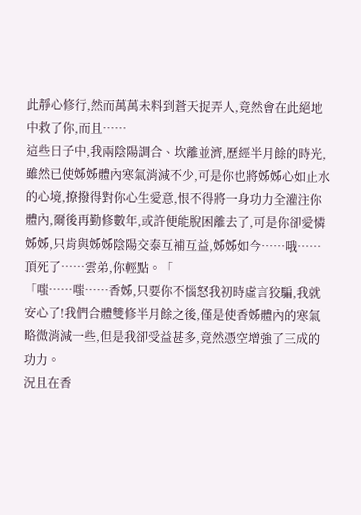此靜心修行,然而萬萬未料到蒼天捉弄人,竟然會在此絕地中救了你,而且……
這些日子中,我兩陰陽調合、坎離並濟,歷經半月餘的時光,雖然已使姊姊體內寒氣消減不少,可是你也將姊姊心如止水的心境,撩撥得對你心生愛意,恨不得將一身功力全灌注你體內,爾後再勤修數年,或許便能脫困離去了,可是你卻愛憐姊姊,只肯與姊姊陰陽交泰互補互益,姊姊如今……哦……頂死了……雲弟,你輕點。「
「嗤……嗤……香姊,只要你不惱怒我初時虛言狡騙,我就安心了!我們合體雙修半月餘之後,僅是使香姊體內的寒氣略微消減一些,但是我卻受益甚多,竟然憑空增強了三成的功力。
況且在香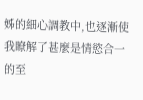姊的細心調教中,也逐漸使我瞭解了甚麼是情慾合一的至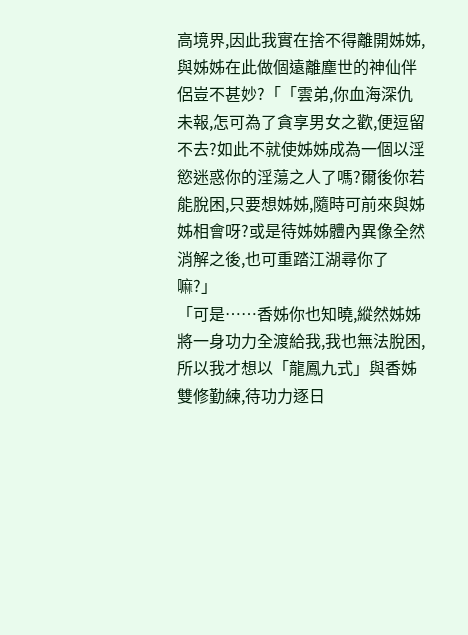高境界,因此我實在捨不得離開姊姊,與姊姊在此做個遠離塵世的神仙伴侶豈不甚妙?「「雲弟,你血海深仇未報,怎可為了貪享男女之歡,便逗留不去?如此不就使姊姊成為一個以淫慾迷惑你的淫蕩之人了嗎?爾後你若能脫困,只要想姊姊,隨時可前來與姊姊相會呀?或是待姊姊體內異像全然消解之後,也可重踏江湖尋你了嘛?」
「可是……香姊你也知曉,縱然姊姊將一身功力全渡給我,我也無法脫困,所以我才想以「龍鳳九式」與香姊雙修勤練,待功力逐日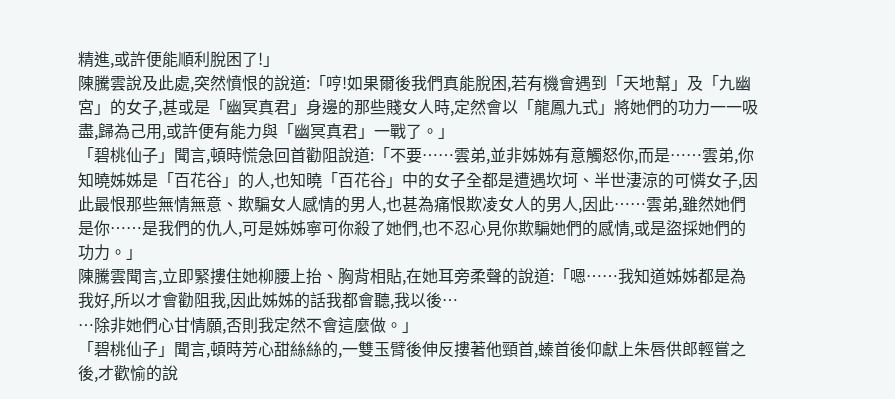精進,或許便能順利脫困了!」
陳騰雲說及此處,突然憤恨的說道:「哼!如果爾後我們真能脫困,若有機會遇到「天地幫」及「九幽宮」的女子,甚或是「幽冥真君」身邊的那些賤女人時,定然會以「龍鳳九式」將她們的功力一一吸盡,歸為己用,或許便有能力與「幽冥真君」一戰了。」
「碧桃仙子」聞言,頓時慌急回首勸阻說道:「不要……雲弟,並非姊姊有意觸怒你,而是……雲弟,你知曉姊姊是「百花谷」的人,也知曉「百花谷」中的女子全都是遭遇坎坷、半世淒涼的可憐女子,因此最恨那些無情無意、欺騙女人感情的男人,也甚為痛恨欺凌女人的男人,因此……雲弟,雖然她們是你……是我們的仇人,可是姊姊寧可你殺了她們,也不忍心見你欺騙她們的感情,或是盜採她們的功力。」
陳騰雲聞言,立即緊摟住她柳腰上抬、胸背相貼,在她耳旁柔聲的說道:「嗯……我知道姊姊都是為我好,所以才會勸阻我,因此姊姊的話我都會聽,我以後…
…除非她們心甘情願,否則我定然不會這麼做。」
「碧桃仙子」聞言,頓時芳心甜絲絲的,一雙玉臂後伸反摟著他頸首,螓首後仰獻上朱唇供郎輕嘗之後,才歡愉的說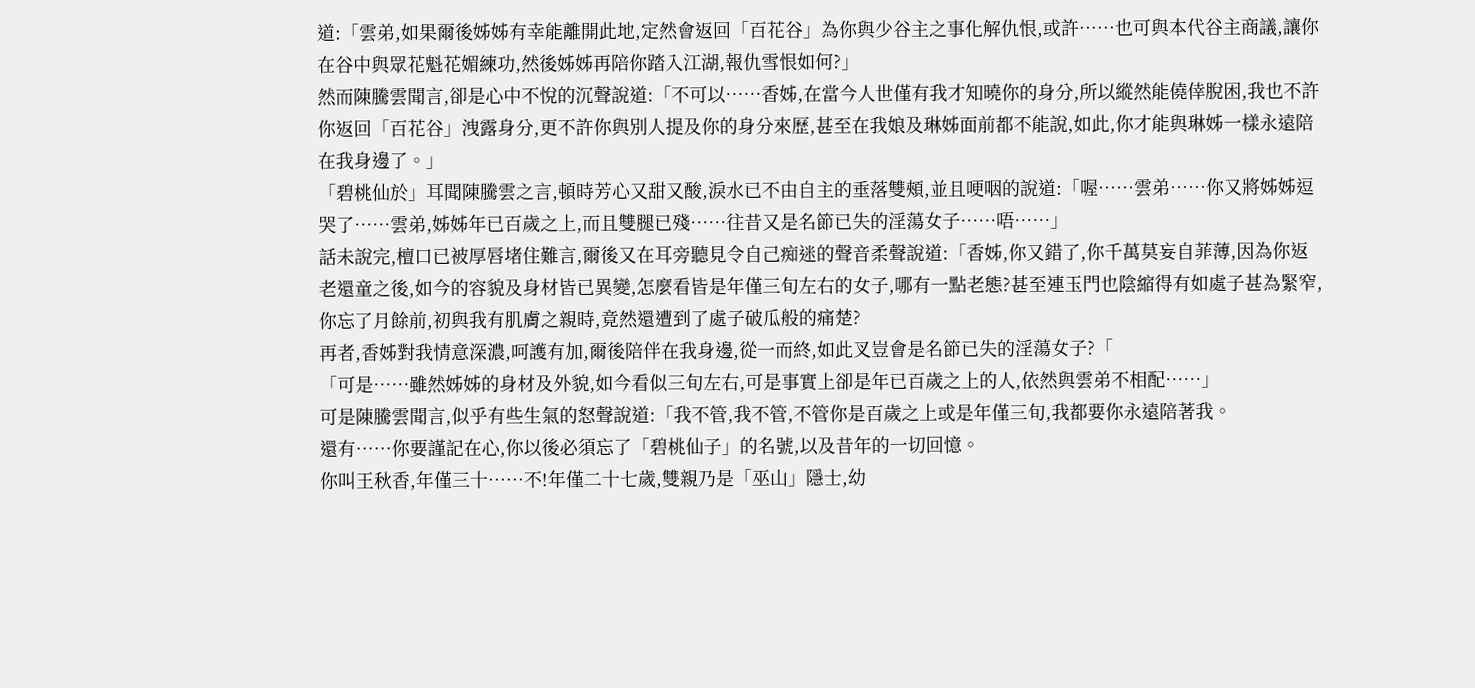道:「雲弟,如果爾後姊姊有幸能離開此地,定然會返回「百花谷」為你與少谷主之事化解仇恨,或許……也可與本代谷主商議,讓你在谷中與眾花魁花媚練功,然後姊姊再陪你踏入江湖,報仇雪恨如何?」
然而陳騰雲聞言,卻是心中不悅的沉聲說道:「不可以……香姊,在當今人世僅有我才知曉你的身分,所以縱然能僥倖脫困,我也不許你返回「百花谷」洩露身分,更不許你與別人提及你的身分來歷,甚至在我娘及琳姊面前都不能說,如此,你才能與琳姊一樣永遠陪在我身邊了。」
「碧桃仙於」耳聞陳騰雲之言,頓時芳心又甜又酸,淚水已不由自主的垂落雙頰,並且哽咽的說道:「喔……雲弟……你又將姊姊逗哭了……雲弟,姊姊年已百歲之上,而且雙腿已殘……往昔又是名節已失的淫蕩女子……唔……」
話未說完,檀口已被厚唇堵住難言,爾後又在耳旁聽見令自己痴迷的聲音柔聲說道:「香姊,你又錯了,你千萬莫妄自菲薄,因為你返老還童之後,如今的容貌及身材皆已異變,怎麼看皆是年僅三旬左右的女子,哪有一點老態?甚至連玉門也陰縮得有如處子甚為緊窄,你忘了月餘前,初與我有肌膚之親時,竟然還遭到了處子破瓜般的痛楚?
再者,香姊對我情意深濃,呵護有加,爾後陪伴在我身邊,從一而終,如此叉豈會是名節已失的淫蕩女子?「
「可是……雖然姊姊的身材及外貌,如今看似三旬左右,可是事實上卻是年已百歲之上的人,依然與雲弟不相配……」
可是陳騰雲聞言,似乎有些生氣的怒聲說道:「我不管,我不管,不管你是百歲之上或是年僅三旬,我都要你永遠陪著我。
還有……你要謹記在心,你以後必須忘了「碧桃仙子」的名號,以及昔年的一切回憶。
你叫王秋香,年僅三十……不!年僅二十七歲,雙親乃是「巫山」隱士,幼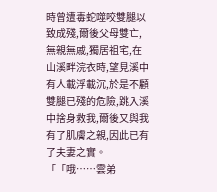時曾遭毒蛇噬咬雙腿以致成殘,爾後父母雙亡,無親無戚,獨居祖宅,在山溪畔浣衣時,望見溪中有人載浮載沉,於是不顧雙腿已殘的危險,跳入溪中捨身救我,爾後又與我有了肌膚之親,因此已有了夫妻之實。「「哦……雲弟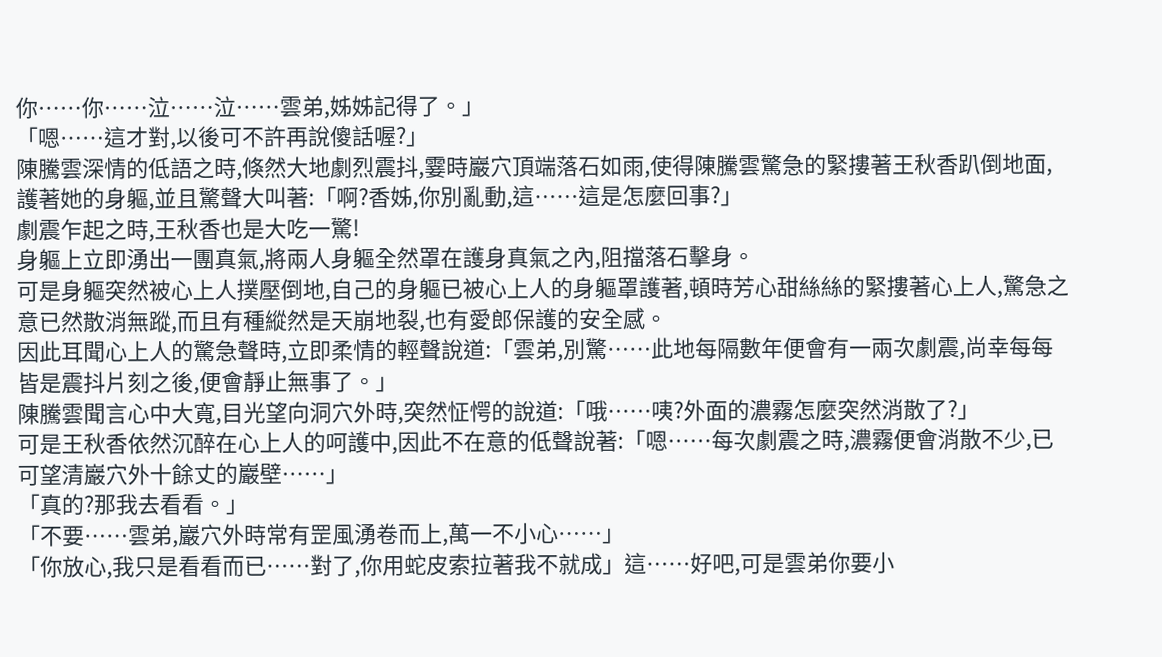你……你……泣……泣……雲弟,姊姊記得了。」
「嗯……這才對,以後可不許再說傻話喔?」
陳騰雲深情的低語之時,倏然大地劇烈震抖,霎時巖穴頂端落石如雨,使得陳騰雲驚急的緊摟著王秋香趴倒地面,護著她的身軀,並且驚聲大叫著:「啊?香姊,你別亂動,這……這是怎麼回事?」
劇震乍起之時,王秋香也是大吃一驚!
身軀上立即湧出一團真氣,將兩人身軀全然罩在護身真氣之內,阻擋落石擊身。
可是身軀突然被心上人撲壓倒地,自己的身軀已被心上人的身軀罩護著,頓時芳心甜絲絲的緊摟著心上人,驚急之意已然散消無蹤,而且有種縱然是天崩地裂,也有愛郎保護的安全感。
因此耳聞心上人的驚急聲時,立即柔情的輕聲說道:「雲弟,別驚……此地每隔數年便會有一兩次劇震,尚幸每每皆是震抖片刻之後,便會靜止無事了。」
陳騰雲聞言心中大寬,目光望向洞穴外時,突然怔愕的說道:「哦……咦?外面的濃霧怎麼突然消散了?」
可是王秋香依然沉醉在心上人的呵護中,因此不在意的低聲說著:「嗯……每次劇震之時,濃霧便會消散不少,已可望清巖穴外十餘丈的巖壁……」
「真的?那我去看看。」
「不要……雲弟,巖穴外時常有罡風湧卷而上,萬一不小心……」
「你放心,我只是看看而已……對了,你用蛇皮索拉著我不就成」這……好吧,可是雲弟你要小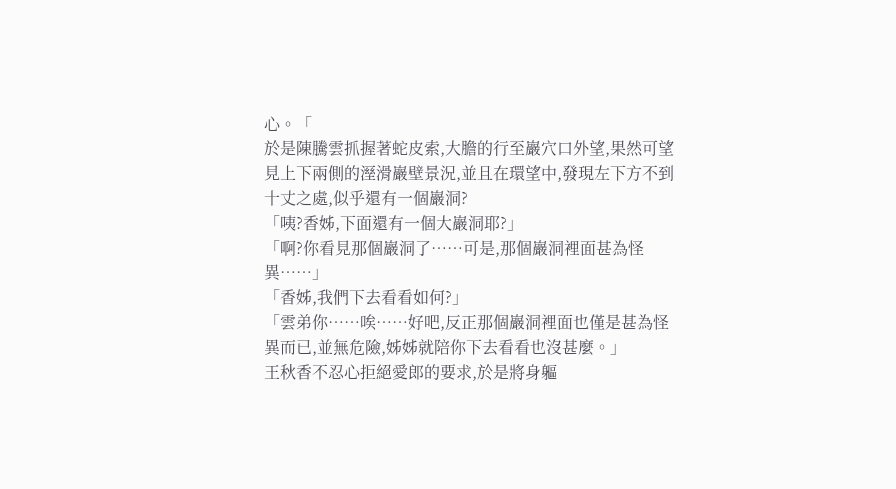心。「
於是陳騰雲抓握著蛇皮索,大膽的行至巖穴口外望,果然可望見上下兩側的溼滑巖壁景況,並且在環望中,發現左下方不到十丈之處,似乎還有一個巖洞?
「咦?香姊,下面還有一個大巖洞耶?」
「啊?你看見那個巖洞了……可是,那個巖洞裡面甚為怪異……」
「香姊,我們下去看看如何?」
「雲弟你……唉……好吧,反正那個巖洞裡面也僅是甚為怪異而已,並無危險,姊姊就陪你下去看看也沒甚麼。」
王秋香不忍心拒絕愛郎的要求,於是將身軀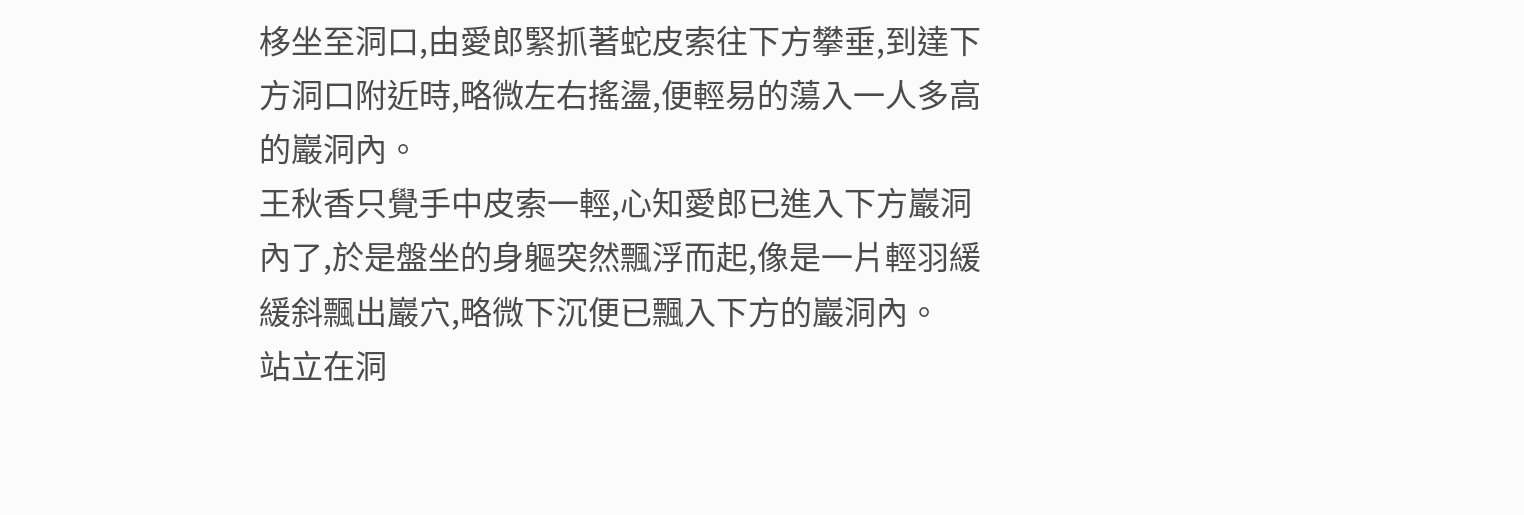栘坐至洞口,由愛郎緊抓著蛇皮索往下方攀垂,到達下方洞口附近時,略微左右搖盪,便輕易的蕩入一人多高的巖洞內。
王秋香只覺手中皮索一輕,心知愛郎已進入下方巖洞內了,於是盤坐的身軀突然飄浮而起,像是一片輕羽緩緩斜飄出巖穴,略微下沉便已飄入下方的巖洞內。
站立在洞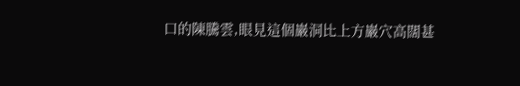口的陳騰雲,眼見這個巖洞比上方巖穴高闊甚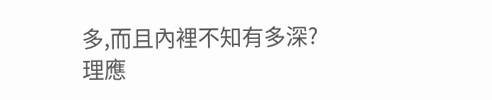多,而且內裡不知有多深?理應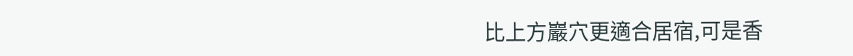比上方巖穴更適合居宿,可是香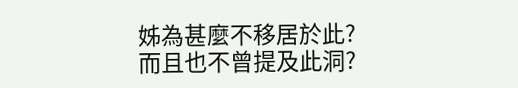姊為甚麼不移居於此?而且也不曾提及此洞?